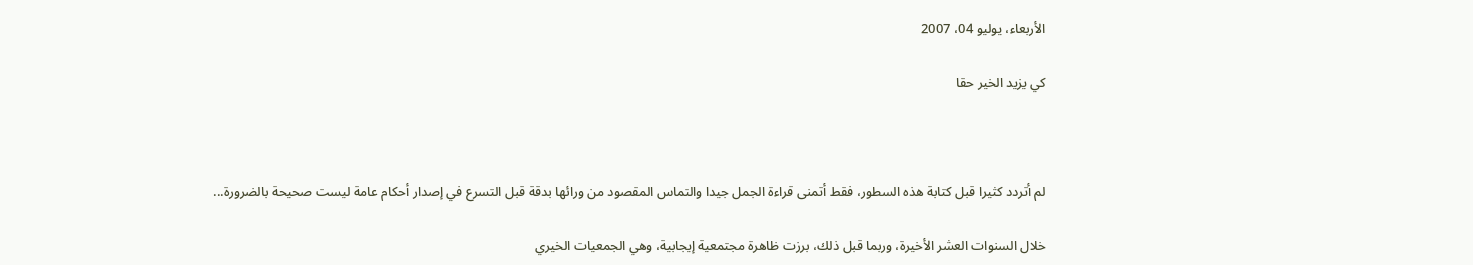الأربعاء، يوليو 04، 2007

كي يزيد الخير حقا



لم أتردد كثيرا قبل كتابة هذه السطور، فقط أتمنى قراءة الجمل جيدا والتماس المقصود من ورائها بدقة قبل التسرع في إصدار أحكام عامة ليست صحيحة بالضرورة...

خلال السنوات العشر الأخيرة، وربما قبل ذلك، برزت ظاهرة مجتمعية إيجابية، وهي الجمعيات الخيري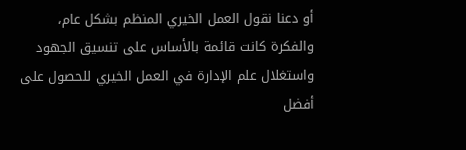أو دعنا نقول العمل الخيري المنظم بشكل عام، والفكرة كانت قائمة بالأساس على تنسيق الجهود واستغلال علم الإدارة في العمل الخيري للحصول على أفضل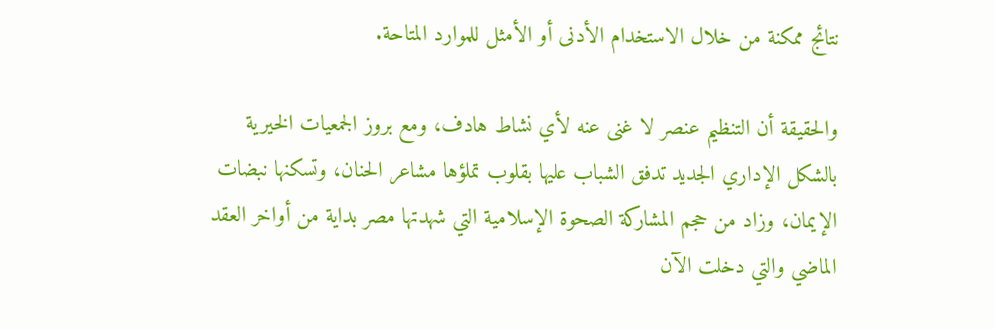نتائج ممكنة من خلال الاستخدام الأدنى أو الأمثل للموارد المتاحة.

والحقيقة أن التنظيم عنصر لا غنى عنه لأي نشاط هادف، ومع بروز الجمعيات الخيرية بالشكل الإداري الجديد تدفق الشباب عليها بقلوب تملؤها مشاعر الحنان، وتسكنها نبضات الإيمان، وزاد من حجم المشاركة الصحوة الإسلامية التي شهدتها مصر بداية من أواخر العقد الماضي والتي دخلت الآن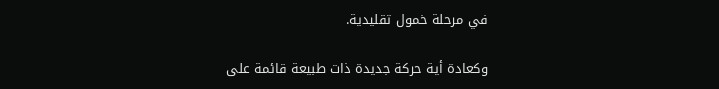في مرحلة خمول تقليدية.

وكعادة أية حركة جديدة ذات طبيعة قائمة على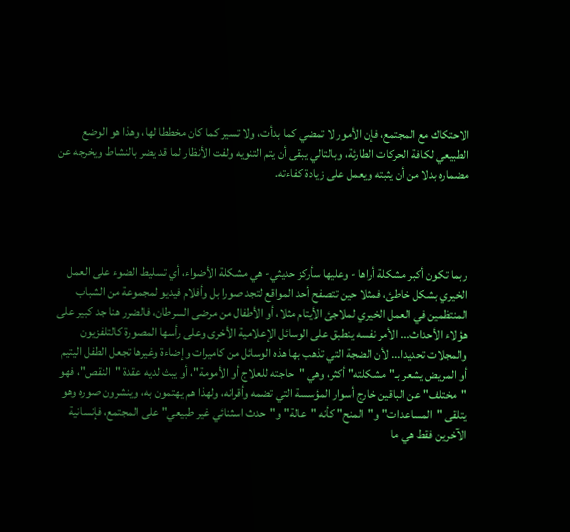الاحتكاك مع المجتمع، فإن الأمور لا تمضي كما بدأت، ولا تسير كما كان مخططا لها، وهذا هو الوضع الطبيعي لكافة الحركات الطارئة، وبالتالي يبقى أن يتم التنويه ولفت الأنظار لما قد يضر بالنشاط ويخرجه عن مضماره بدلا من أن يثبته ويعمل على زيادة كفاءته.




ربما تكون أكبر مشكلة أراها - وعليها سأركز حديثي- هي مشكلة الأضواء، أي تسليط الضوء على العمل الخيري بشكل خاطئ، فمثلا حين تتصفح أحد المواقع لتجد صورا بل وأفلام فيديو لمجموعة من الشباب المنتظمين في العمل الخيري لملاجئ الأيتام مثلا، أو الأطفال من مرضى السرطان، فالضرر هنا جد كبير على هؤلاء الأحداث... الأمر نفسه ينطبق على الوسائل الإعلامية الأخرى وعلى رأسها المصورة كالتلفزيون والمجلات تحديدا... لأن الضجة التي تذهب بها هذه الوسائل من كاميرات وإضاءة وغيرها تجعل الطفل اليتيم أو المريض يشعر بـ"مشكلته" أكثر، وهي "حاجته للعلاج أو الأمومة"، أو يبث لديه عقدة "النقص"، فهو "مختلف" عن الباقين خارج أسوار المؤسسة التي تضمه وأقرانه، ولهذا هم يهتمون به، وينشرون صوره وهو يتلقى "المساعدات" و"المنح" كأنه "عالة" و"حدث اسثنائي غير طبيعي" على المجتمع، فإنسانية الآخرين فقط هي ما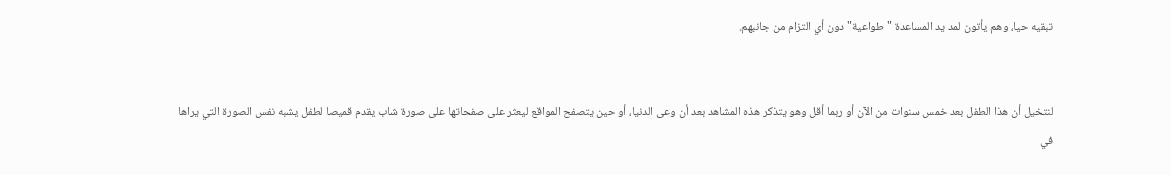تبقيه حيا، وهم يأتون لمد يد المساعدة "طواعية" دون أي التزام من جانبهم.


لنتخيل أن هذا الطفل بعد خمس سنوات من الآن أو ربما أقل وهو يتذكر هذه المشاهد بعد أن وعى الدنيا، أو حين يتصفح المواقع ليعثر على صفحاتها على صورة شاب يقدم قميصا لطفل يشبه نفس الصورة التي يراها في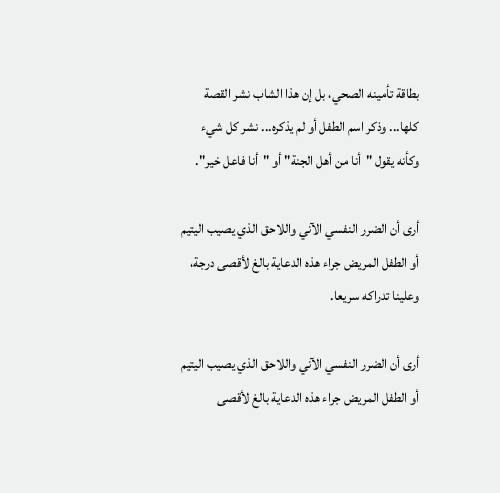بطاقة تأمينه الصحي، بل إن هذا الشاب نشر القصة كلها... وذكر اسم الطفل أو لم يذكره... نشر كل شيء وكأنه يقول "أنا من أهل الجنة" أو "أنا فاعل خير".

أرى أن الضرر النفسي الآني واللاحق الذي يصيب اليتيم أو الطفل المريض جراء هذه الدعاية بالغ لأقصى درجة، وعلينا تدراكه سريعا.

أرى أن الضرر النفسي الآني واللاحق الذي يصيب اليتيم أو الطفل المريض جراء هذه الدعاية بالغ لأقصى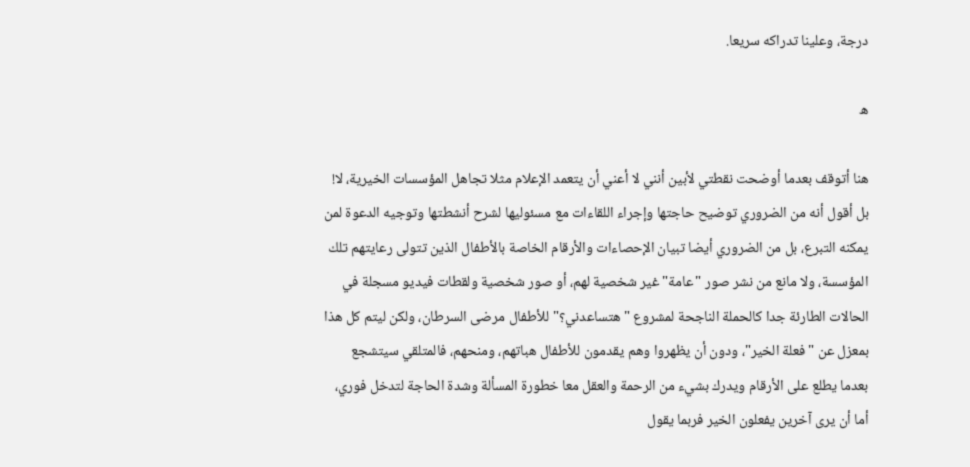درجة، وعلينا تدراكه سريعا.

ه

هنا أتوقف بعدما أوضحت نقطتي لأبين أنني لا أعني أن يتعمد الإعلام مثلا تجاهل المؤسسات الخيرية، لا! بل أقول أنه من الضروري توضيح حاجتها وإجراء اللقاءات مع مسئوليها لشرح أنشطتها وتوجيه الدعوة لمن يمكنه التبرع، بل من الضروري أيضا تبيان الإحصاءات والأرقام الخاصة بالأطفال الذين تتولى رعايتهم تلك المؤسسة، ولا مانع من نشر صور "عامة" غير شخصية لهم، أو صور شخصية ولقطات فيديو مسجلة في الحالات الطارئة جدا كالحملة الناجحة لمشروع "هتساعدني؟" للأطفال مرضى السرطان، ولكن ليتم كل هذا بمعزل عن "فعلة الخير"، ودون أن يظهروا وهم يقدمون للأطفال هباتهم، ومنحهم، فالمتلقي سيتشجع بعدما يطلع على الأرقام ويدرك بشيء من الرحمة والعقل معا خطورة المسألة وشدة الحاجة لتدخل فوري، أما أن يرى آخرين يفعلون الخير فربما يقول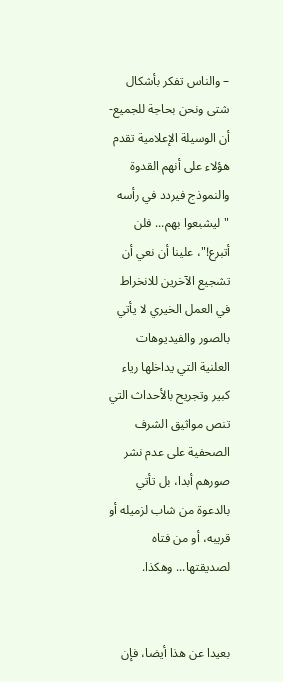– والناس تفكر بأشكال شتى ونحن بحاجة للجميع- أن الوسيلة الإعلامية تقدم هؤلاء على أنهم القدوة والنموذج فيردد في رأسه "ليشبعوا بهم... فلن أتبرع!"، علينا أن نعي أن تشجيع الآخرين للانخراط في العمل الخيري لا يأتي بالصور والفيديوهات العلنية التي يداخلها رياء كبير وتجريح بالأحداث التي تنص مواثيق الشرف الصحفية على عدم نشر صورهم أبدا، بل تأتي بالدعوة من شاب لزميله أو قريبه، أو من فتاه لصديقتها... وهكذا.


بعيدا عن هذا أيضا، فإن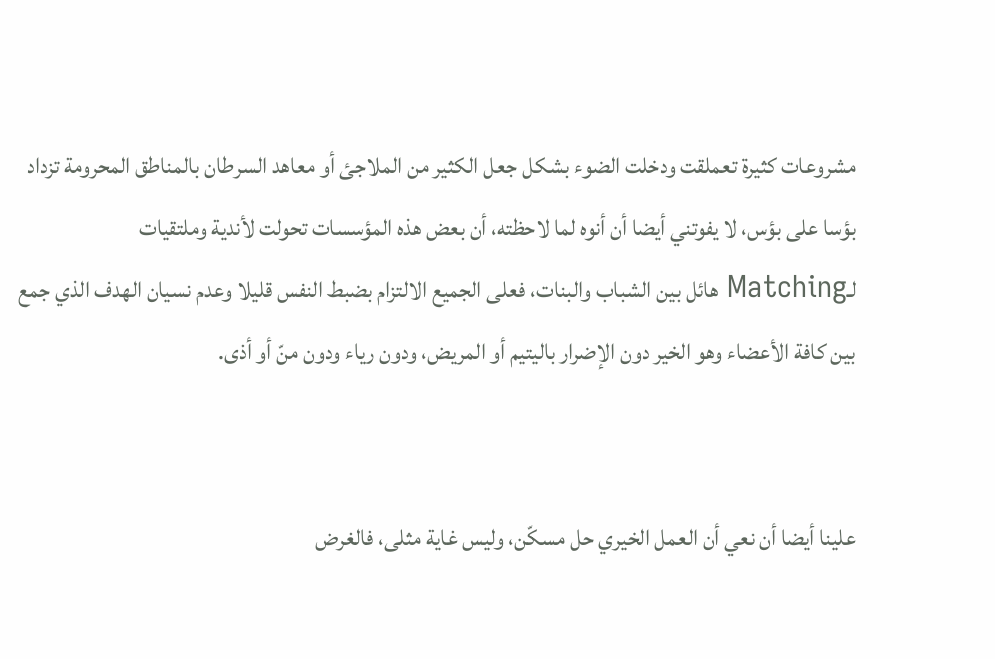مشروعات كثيرة تعملقت ودخلت الضوء بشكل جعل الكثير من الملاجئ أو معاهد السرطان بالمناطق المحرومة تزداد بؤسا على بؤس، لا يفوتني أيضا أن أنوه لما لاحظته، أن بعض هذه المؤسسات تحولت لأندية وملتقيات لـMatching هائل بين الشباب والبنات، فعلى الجميع الالتزام بضبط النفس قليلا وعدم نسيان الهدف الذي جمع بين كافة الأعضاء وهو الخير دون الإضرار باليتيم أو المريض، ودون رياء ودون منّ أو أذى.


علينا أيضا أن نعي أن العمل الخيري حل مسكّن، وليس غاية مثلى، فالغرض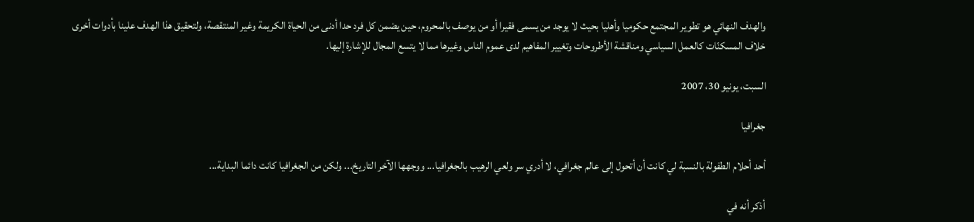والهدف النهائي هو تطوير المجتمع حكوميا وأهليا بحيث لا يوجد من يسمى فقيرا أو من يوصف بالمحروم، حين يضمن كل فرد حدا أدنى من الحياة الكريمة وغير المنتقصة، ولتحقيق هذا الهدف علينا بأدوات أخرى خلاف المسكنّات كالعمل السياسي ومناقشة الأطروحات وتغيير المفاهيم لدى عموم الناس وغيرها مما لا يتسع المجال للإشارة إليها.

السبت، يونيو 30، 2007

جغرافيا

أحد أحلام الطفولة بالنسبة لي كانت أن أتحول إلى عالم جغرافي، لا أدري سر ولعي الرهيب بالجغرافيا... ووجهها الآخر التاريخ... ولكن من الجغرافيا كانت دائما البداية...

أذكر أنه في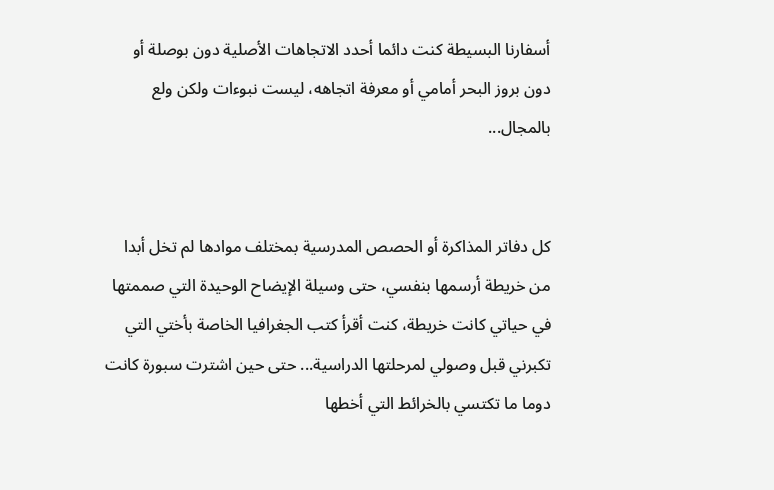أسفارنا البسيطة كنت دائما أحدد الاتجاهات الأصلية دون بوصلة أو دون بروز البحر أمامي أو معرفة اتجاهه، ليست نبوءات ولكن ولع بالمجال...


كل دفاتر المذاكرة أو الحصص المدرسية بمختلف موادها لم تخل أبدا من خريطة أرسمها بنفسي، حتى وسيلة الإيضاح الوحيدة التي صممتها في حياتي كانت خريطة، كنت أقرأ كتب الجغرافيا الخاصة بأختي التي تكبرني قبل وصولي لمرحلتها الدراسية... حتى حين اشترت سبورة كانت دوما ما تكتسي بالخرائط التي أخطها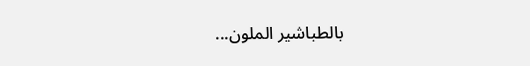بالطباشير الملون...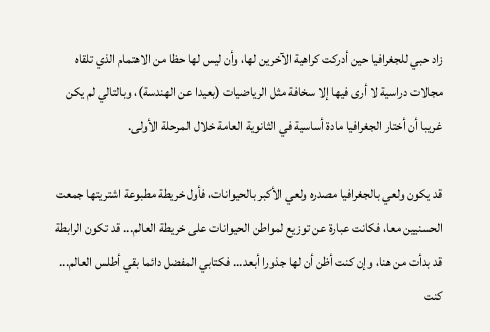زاد حبي للجغرافيا حين أدركت كراهية الآخرين لها، وأن ليس لها حظا من الاهتمام الذي تلقاه مجالات دراسية لا أرى فيها إلا سخافة مثل الرياضيات (بعيدا عن الهندسة)، وبالتالي لم يكن غريبا أن أختار الجغرافيا مادة أساسية في الثانوية العامة خلال المرحلة الأولى.

قد يكون ولعي بالجغرافيا مصدره ولعي الأكبر بالحيوانات، فأول خريطة مطبوعة اشتريتها جمعت الحسنيين معا، فكانت عبارة عن توزيع لمواطن الحيوانات على خريطة العالم... قد تكون الرابطة قد بدأت من هنا، وإن كنت أظن أن لها جذورا أبعد... فكتابي المفضل دائما بقي أطلس العالم... كنت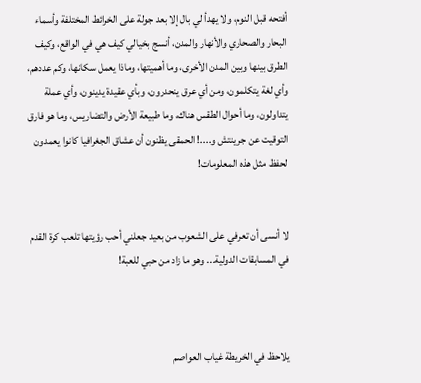أفتحه قبل النوم، ولا يهدأ لي بال إلا بعد جولة على الخرائط المختلفة وأسماء البحار والصحاري والأنهار والمدن، أنسج بخيالي كيف هي في الواقع، وكيف الطرق بينها وبين المدن الأخرى، وما أهميتها، وماذا يعمل سكانها، وكم عددهم، وأي لغة يتكلمون، ومن أي عرق ينحدرون، وبأي عقيدة يدينون، وأي عملة يتداولون، وما أحوال الطقس هناك، وما طبيعة الأرض والتضاريس، وما هو فارق التوقيت عن جرينتش و....! الحمقى يظنون أن عشاق الجغرافيا كانوا يعمدون لحفظ مثل هذه المعلومات!


لا أنسى أن تعرفي على الشعوب من بعيد جعلني أحب رؤيتها تلعب كرة القدم في المسابقات الدولية... وهو ما زاد من حبي للعبة!



يلاحظ في الخريطة غياب العواصم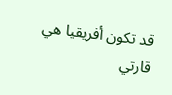قد تكون أفريقيا هي قارتي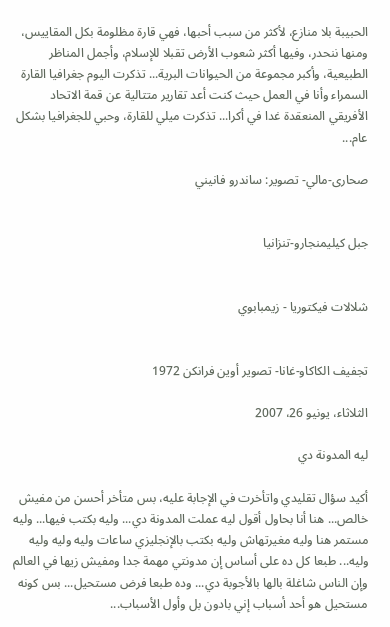الحبيبة بلا منازع، لأكثر من سبب أحبها، فهي قارة مظلومة بكل المقاييس، ومنها ننحدر، وفيها أكثر شعوب الأرض تقبلا للإسلام، وأجمل المناظر الطبيعية، وأكبر مجموعة من الحيوانات البرية... تذكرت اليوم جغرافيا القارة السمراء وأنا في العمل حيث كنت أعد تقارير متتالية عن قمة الاتحاد الأفريقي المنعقدة غدا في أكرا... تذكرت ميلي للقارة، وحبي للجغرافيا بشكل عام...

صحارى-مالي- تصوير: ساندرو فانيني


جبل كيليمنجارو-تنزانيا


شلالات فيكتوريا - زيمبابوي


تجفيف الكاكاو-غانا- تصوير أوين فرانكن 1972

الثلاثاء، يونيو 26، 2007

ليه المدونة دي

أكيد سؤال تقليدي واتأخرت في الإجابة عليه، بس متأخر أحسن من مفيش خالص... هنا أنا بحاول أقول ليه عملت المدونة دي... وليه بكتب فيها... وليه مستمر هنا وليه مغيرتهاش وليه بكتب بالإنجليزي ساعات وليه وليه وليه وليه... طبعا كل ده على أساس إن مدونتي مهمة جدا ومفيش زيها في العالم وإن الناس شاغلة بالها بالأجوبة دي... وده طبعا فرض مستحيل... بس كونه مستحيل هو أحد أسباب إني بادون بل وأول الأسباب...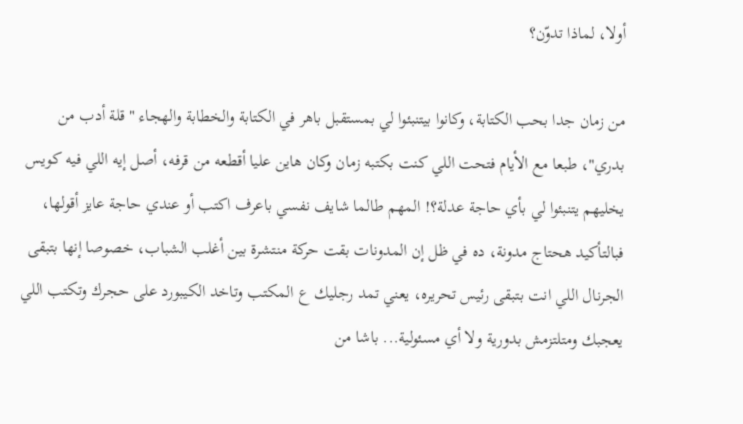أولا، لماذا تدوّن؟

من زمان جدا بحب الكتابة، وكانوا بيتنبئوا لي بمستقبل باهر في الكتابة والخطابة والهجاء "قلة أدب من بدري"، طبعا مع الأيام فتحت اللي كنت بكتبه زمان وكان هاين عليا أقطعه من قرفه، أصل إيه اللي فيه كويس يخليهم يتنبئوا لي بأي حاجة عدلة؟! المهم طالما شايف نفسي باعرف اكتب أو عندي حاجة عايز أقولها، فبالتأكيد هحتاج مدونة، ده في ظل إن المدونات بقت حركة منتشرة بين أغلب الشباب، خصوصا إنها بتبقى الجرنال اللي انت بتبقى رئيس تحريره، يعني تمد رجليك ع المكتب وتاخد الكيبورد على حجرك وتكتب اللي يعجبك ومتلتزمش بدورية ولا أي مسئولية... باشا من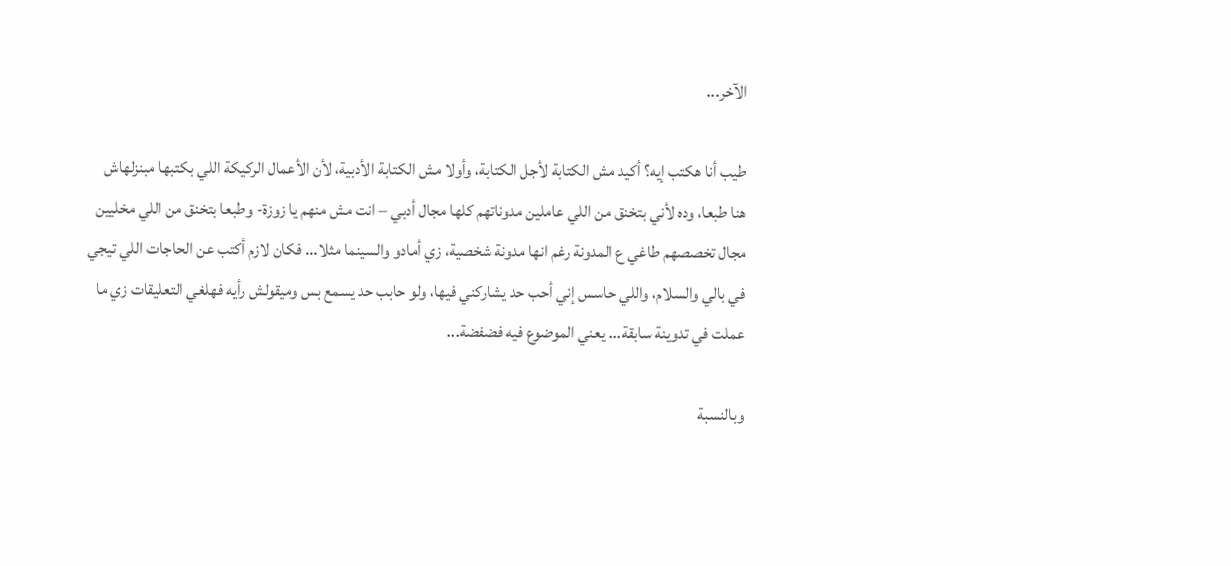الآخر...

طيب أنا هكتب إيه؟ أكيد مش الكتابة لأجل الكتابة، وأولا مش الكتابة الأدبية، لأن الأعمال الركيكة اللي بكتبها مبنزلهاش هنا طبعا، وده لأني بتخنق من اللي عاملين مدوناتهم كلها مجال أدبي – انت مش منهم يا زوزة- وطبعا بتخنق من اللي مخليين مجال تخصصهم طاغي ع المدونة رغم انها مدونة شخصية، زي أمادو والسينما مثلا... فكان لازم أكتب عن الحاجات اللي تيجي في بالي والسلام، واللي حاسس إني أحب حد يشاركني فيها، ولو حابب حد يسمع بس وميقولش رأيه فهلغي التعليقات زي ما عملت في تدوينة سابقة... يعني الموضوع فيه فضفضة...

وبالنسبة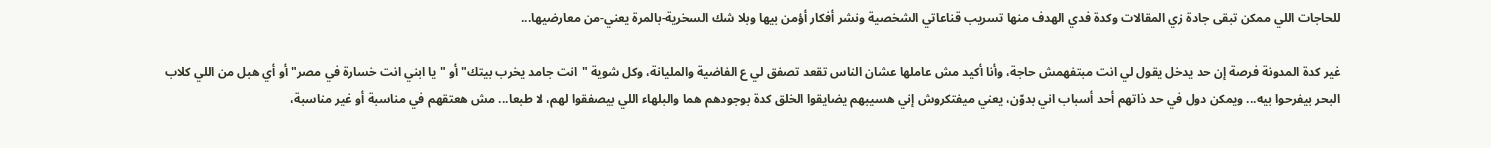للحاجات اللي ممكن تبقى جادة زي المقالات وكدة فدي الهدف منها تسريب قناعاتي الشخصية ونشر أفكار أؤمن بيها وبلا شك السخرية-بالمرة يعني-من معارضيها...

غير كدة المدونة فرصة إن حد يدخل يقول لي انت مبتفهمش حاجة، وأنا أكيد مش عاملها عشان الناس تقعد تصفق لي ع الفاضية والمليانة، وكل شوية "انت جامد يخرب بيتك" أو "يا ابني انت خسارة في مصر" أو أي هبل من اللي كلاب البحر بيفرحوا بيه... ويمكن دول في حد ذاتهم أحد أسباب اني بدوّن، يعني ميفتكروش إني هسيبهم يضايقوا الخلق كدة بوجودهم هما والبلهاء اللي بيصفقوا لهم، لا طبعا... مش هعتقهم في مناسبة أو غير مناسبة،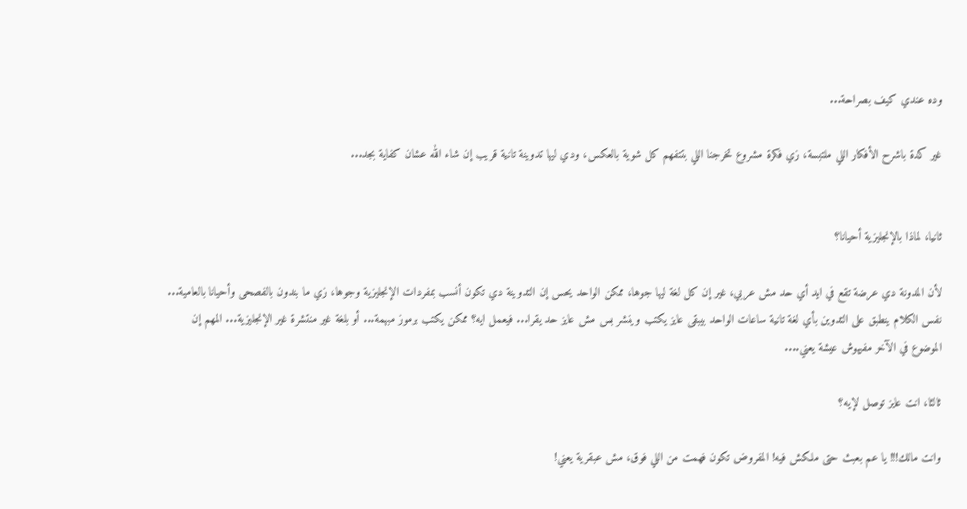وده عندي كيف بصراحة...

غير كدة باشرح الأفكار اللي ملتبسة، زي فكرة مشروع تخرجنا اللي بتتفهم كل شوية بالعكس، ودي ليها تدوينة تانية قريب إن شاء الله عشان كفاية بجد...


ثانيا، لماذا بالإنجليزية أحيانا؟

لأن المدونة دي عرضة تقع في ايد أي حد مش عربي، غير إن كل لغة ليها جوها، ممكن الواحد يحس إن التدوينة دي تكون أنسب بمفردات الإنجليزية وجوها، زي ما بندون بالفصحى وأحيانا بالعامية... نفس الكلام ينطبق على التدوين بأي لغة تانية ساعات الواحد بيبقى عايز يكتب وينشر بس مش عايز حد يقرا... فيعمل ايه؟ ممكن يكتب برموز مبهمة... أو بلغة غير منتشرة غير الإنجليزية... المهم إن الموضوع في الآخر مفيهوش عيشة يعني....

ثالثا، انت عايز توصل لإيه؟

وانت مالك!!! يا عم بعبث حتى ملكش فيه! المفروض تكون فهمت من اللي فوق، مش عبقرية يعني!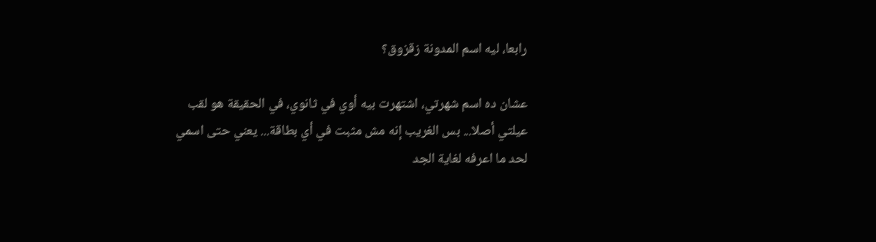رابعا، ليه اسم المدونة زقزوق؟

عشان ده اسم شهرتي، اشتهرت بيه أوي في ثانوي، في الحقيقة هو لقب عيلتي أصلا... بس الغريب إنه مش مثبت في أي بطاقة... يعني حتى اسمي لحد ما اعرفه لغاية الجد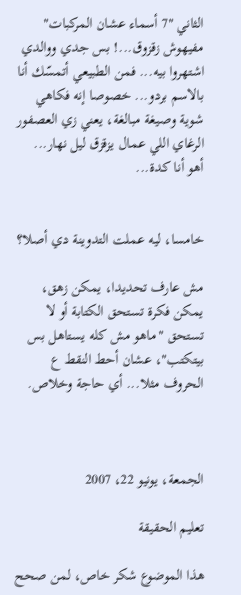الثاني "7 أسماء عشان المركبات" مفيهوش زقزوق...! بس جدي ووالدي اشتهروا بيه... فمن الطبيعي أتمسّك أنا بالاسم بردو... خصوصا إنه فكاهي شوية وصيغة مبالغة، يعني زي العصفور الرغاي اللي عمال يزقزق ليل نهار... أهو أنا كدة...


خامسا، ليه عملت التدوينة دي أصلا؟

مش عارف تحديدا، يمكن زهق، يمكن فكرة تستحق الكتابة أو لا تستحق "ماهو مش كله يستاهل بس بيتكتب"، عشان أحط النقط ع الحروف مثلا... أي حاجة وخلاص.



الجمعة، يونيو 22، 2007

تعليم الحقيقة

هذا الموضوع شكر خاص، لمن صحح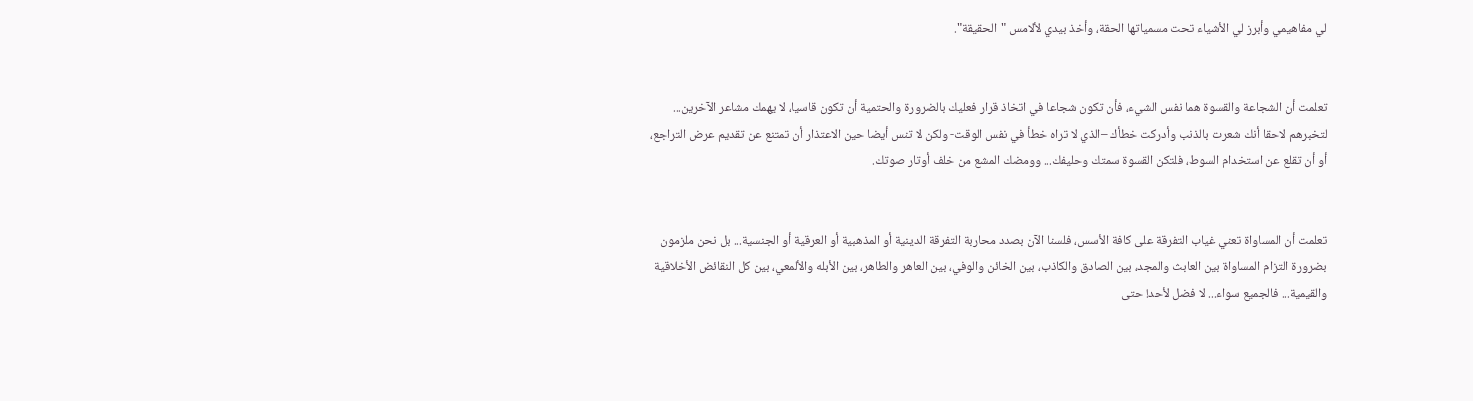لي مفاهيمي وأبرز لي الأشياء تحت مسمياتها الحقة، وأخذ بيدي لألامس "الحقيقة".


تعلمت أن الشجاعة والقسوة هما نفس الشيء، فأن تكون شجاعا في اتخاذ قرار فعليك بالضرورة والحتمية أن تكون قاسيا، لا يهمك مشاعر الآخرين... لتخبرهم لاحقا أنك شعرت بالذنب وأدركت خطأك –الذي لا تراه خطأ في نفس الوقت- ولكن لا تنس أيضا حين الاعتذار أن تمتنع عن تقديم عرض التراجع، أو أن تقلع عن استخدام السوط، فلتكن القسوة سمتك وحليفك... وومضك المشع من خلف أوتار صوتك.


تعلمت أن المساواة تعني غياب التفرقة على كافة الأسس، فلسنا الآن بصدد محاربة التفرقة الدينية أو المذهبية أو العرقية أو الجنسية... بل نحن ملزمون بضرورة التزام المساواة بين العابث والمجد، بين الصادق والكاذب، بين الخائن والوفي، بين العاهر والطاهر، بين الأبله والألمعي، بين كل النقائض الأخلاقية والقيمية... فالجميع سواء... لا فضل لأحد! حتى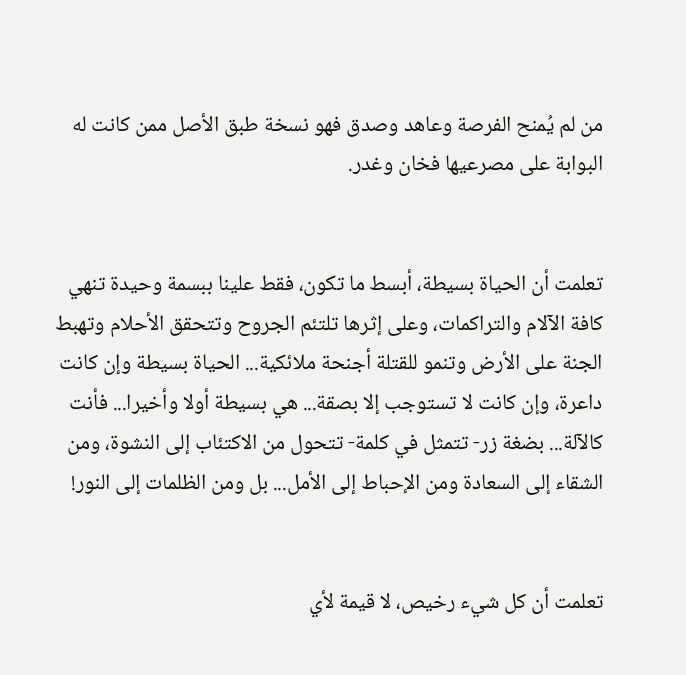من لم يُمنح الفرصة وعاهد وصدق فهو نسخة طبق الأصل ممن كانت له البوابة على مصرعيها فخان وغدر.


تعلمت أن الحياة بسيطة، أبسط ما تكون، فقط علينا ببسمة وحيدة تنهي كافة الآلام والتراكمات، وعلى إثرها تلتئم الجروح وتتحقق الأحلام وتهبط الجنة على الأرض وتنمو للقتلة أجنحة ملائكية... الحياة بسيطة وإن كانت داعرة، وإن كانت لا تستوجب إلا بصقة... هي بسيطة أولا وأخيرا... فأنت كالآلة... بضغة زر- تتمثل في كلمة- تتحول من الاكتئاب إلى النشوة، ومن الشقاء إلى السعادة ومن الإحباط إلى الأمل... بل ومن الظلمات إلى النور!


تعلمت أن كل شيء رخيص، لا قيمة لأي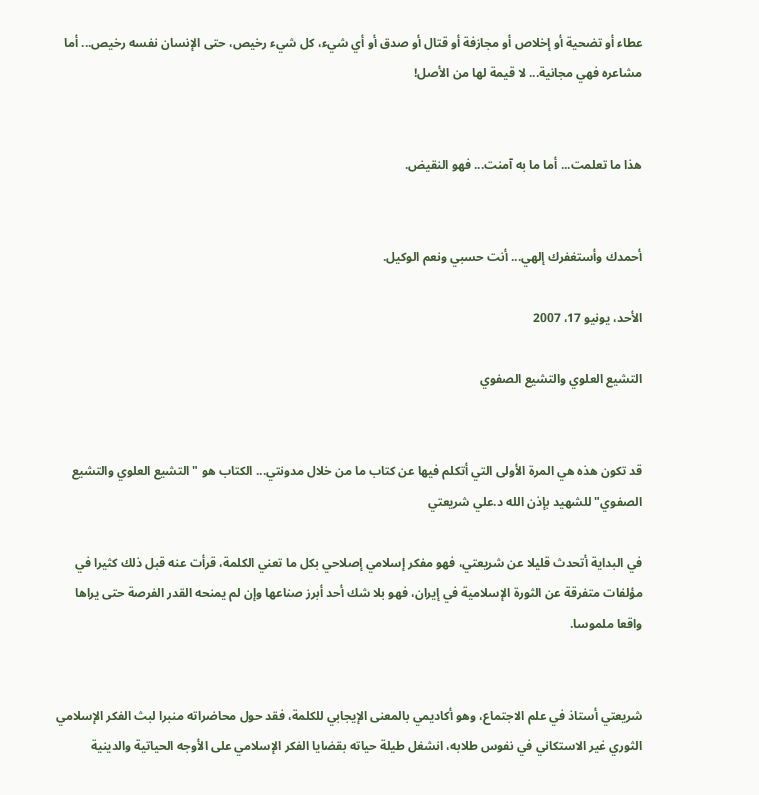عطاء أو تضحية أو إخلاص أو مجازفة أو قتال أو صدق أو أي شيء، كل شيء رخيص، حتى الإنسان نفسه رخيص... أما مشاعره فهي مجانية... لا قيمة لها من الأصل!


هذا ما تعلمت... أما ما به آمنت... فهو النقيض.


أحمدك وأستغفرك إلهي... أنت حسبي ونعم الوكيل.

الأحد، يونيو 17، 2007

التشيع العلوي والتشيع الصفوي


قد تكون هذه هي المرة الأولى التي أتكلم فيها عن كتاب ما من خلال مدونتي... الكتاب هو "التشيع العلوي والتشيع الصفوي" للشهيد بإذن الله د.علي شريعتي

في البداية أتحدث قليلا عن شريعتي، فهو مفكر إسلامي إصلاحي بكل ما تعني الكلمة، قرأت عنه قبل ذلك كثيرا في مؤلفات متفرقة عن الثورة الإسلامية في إيران، فهو بلا شك أحد أبرز صناعها وإن لم يمنحه القدر الفرصة حتى يراها واقعا ملموسا.


شريعتي أستاذ في علم الاجتماع، وهو أكاديمي بالمعنى الإيجابي للكلمة، فقد حول محاضراته منبرا لبث الفكر الإسلامي الثوري غير الاستكاني في نفوس طلابه، انشغل طيلة حياته بقضايا الفكر الإسلامي على الأوجه الحياتية والدينية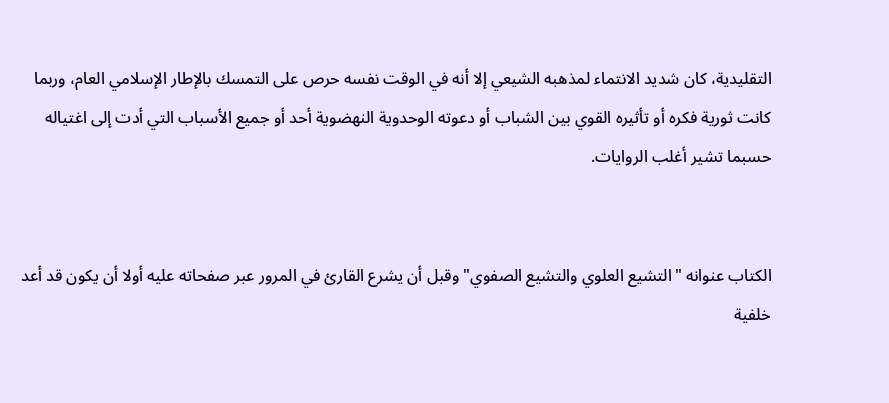التقليدية، كان شديد الانتماء لمذهبه الشيعي إلا أنه في الوقت نفسه حرص على التمسك بالإطار الإسلامي العام، وربما كانت ثورية فكره أو تأثيره القوي بين الشباب أو دعوته الوحدوية النهضوية أحد أو جميع الأسباب التي أدت إلى اغتياله حسبما تشير أغلب الروايات.


الكتاب عنوانه "التشيع العلوي والتشيع الصفوي" وقبل أن يشرع القارئ في المرور عبر صفحاته عليه أولا أن يكون قد أعد خلفية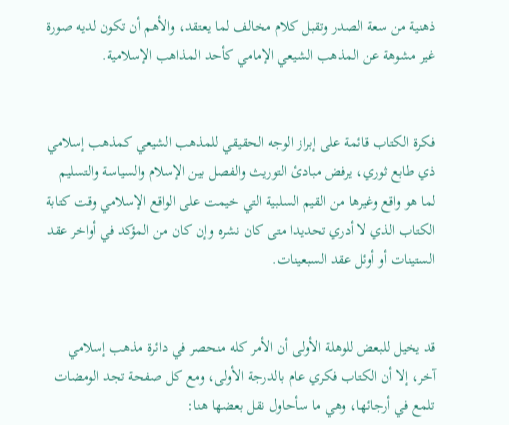ذهنية من سعة الصدر وتقبل كلام مخالف لما يعتقد، والأهم أن تكون لديه صورة غير مشوهة عن المذهب الشيعي الإمامي كأحد المذاهب الإسلامية.


فكرة الكتاب قائمة على إبراز الوجه الحقيقي للمذهب الشيعي كمذهب إسلامي ذي طابع ثوري، يرفض مبادئ التوريث والفصل بين الإسلام والسياسة والتسليم لما هو واقع وغيرها من القيم السلبية التي خيمت على الواقع الإسلامي وقت كتابة الكتاب الذي لا أدري تحديدا متى كان نشره وإن كان من المؤكد في أواخر عقد الستينات أو أوئل عقد السبعينات.


قد يخيل للبعض للوهلة الأولى أن الأمر كله منحصر في دائرة مذهب إسلامي آخر، إلا أن الكتاب فكري عام بالدرجة الأولى، ومع كل صفحة تجد الومضات تلمع في أرجائها، وهي ما سأحاول نقل بعضها هنا: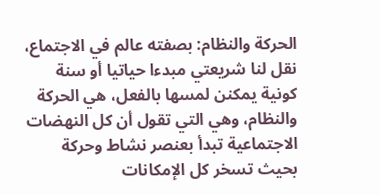الحركة والنظام: بصفته عالم في الاجتماع، نقل لنا شريعتي مبدءا حياتيا أو سنة كونية يمكنن لمسها بالفعل، هي الحركة والنظام، وهي التي تقول أن كل النهضات الاجتماعية تبدأ بعنصر نشاط وحركة بحيث تسخر كل الإمكانات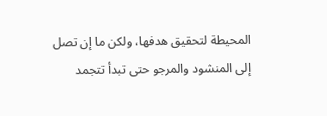المحيطة لتحقيق هدفها، ولكن ما إن تصل إلى المنشود والمرجو حتى تبدأ تتجمد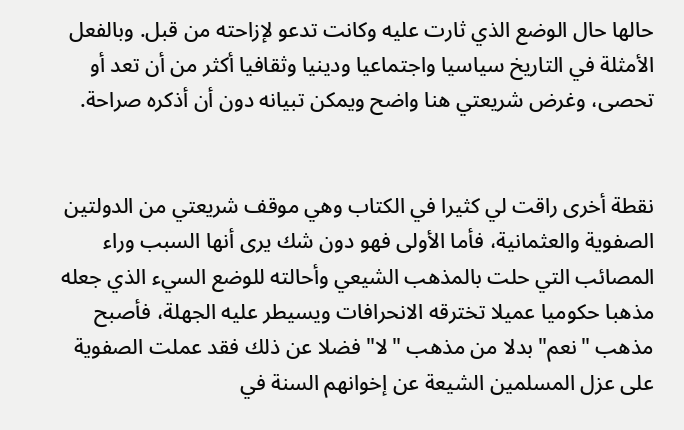حالها حال الوضع الذي ثارت عليه وكانت تدعو لإزاحته من قبل. وبالفعل الأمثلة في التاريخ سياسيا واجتماعيا ودينيا وثقافيا أكثر من أن تعد أو تحصى، وغرض شريعتي هنا واضح ويمكن تبيانه دون أن أذكره صراحة.


نقطة أخرى راقت لي كثيرا في الكتاب وهي موقف شريعتي من الدولتين الصفوية والعثمانية، فأما الأولى فهو دون شك يرى أنها السبب وراء المصائب التي حلت بالمذهب الشيعي وأحالته للوضع السيء الذي جعله مذهبا حكوميا عميلا تخترقه الانحرافات ويسيطر عليه الجهلة، فأصبح مذهب "نعم" بدلا من مذهب "لا" فضلا عن ذلك فقد عملت الصفوية على عزل المسلمين الشيعة عن إخوانهم السنة في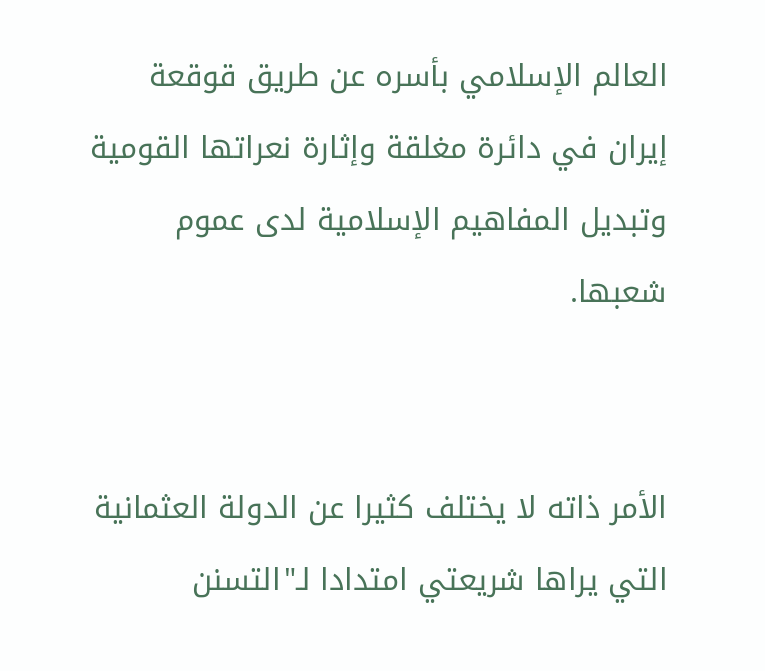العالم الإسلامي بأسره عن طريق قوقعة إيران في دائرة مغلقة وإثارة نعراتها القومية وتبديل المفاهيم الإسلامية لدى عموم شعبها.


الأمر ذاته لا يختلف كثيرا عن الدولة العثمانية التي يراها شريعتي امتدادا لـ"التسنن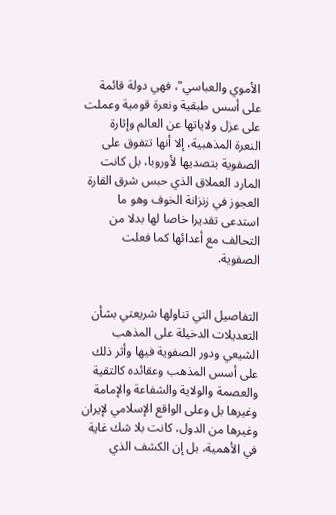الأموي والعباسي"، فهي دولة قائمة على أسس طبقية ونعرة قومية وعملت على عزل ولاياتها عن العالم وإثارة النعرة المذهبية، إلا أنها تتفوق على الصفوية بتصديها لأوروبا، بل كانت المارد العملاق الذي حبس شرق القارة العجوز في زنزانة الخوف وهو ما استدعى تقديرا خاصا لها بدلا من التحالف مع أعدائها كما فعلت الصفوية.


التفاصيل التي تناولها شريعتي بشأن التعديلات الدخيلة على المذهب الشيعي ودور الصفوية فيها وأثر ذلك على أسس المذهب وعقائده كالتقية والعصمة والولاية والشفاعة والإمامة وغيرها بل وعلى الواقع الإسلامي لإيران وغيرها من الدول، كانت بلا شك غاية في الأهمية، بل إن الكشف الذي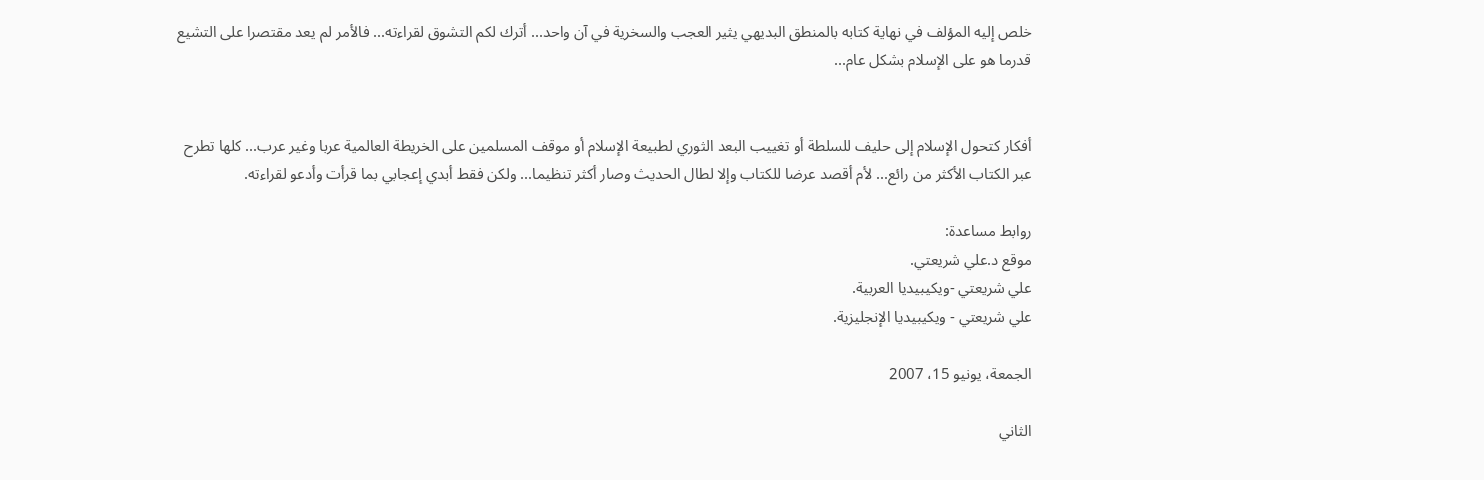خلص إليه المؤلف في نهاية كتابه بالمنطق البديهي يثير العجب والسخرية في آن واحد... أترك لكم التشوق لقراءته... فالأمر لم يعد مقتصرا على التشيع قدرما هو على الإسلام بشكل عام...


أفكار كتحول الإسلام إلى حليف للسلطة أو تغييب البعد الثوري لطبيعة الإسلام أو موقف المسلمين على الخريطة العالمية عربا وغير عرب... كلها تطرح عبر الكتاب الأكثر من رائع... لأم أقصد عرضا للكتاب وإلا لطال الحديث وصار أكثر تنظيما... ولكن فقط أبدي إعجابي بما قرأت وأدعو لقراءته.

روابط مساعدة:
موقع د.علي شريعتي.
علي شريعتي -ويكيبيديا العربية.
علي شريعتي - ويكيبيديا الإنجليزية.

الجمعة، يونيو 15، 2007

الثاني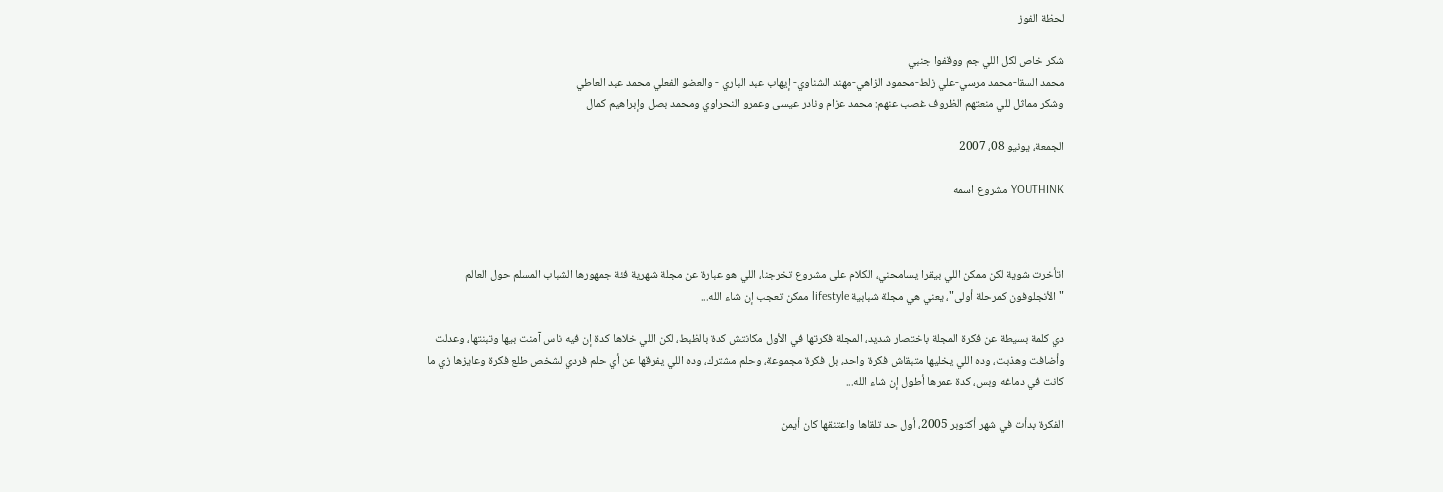لحظة الفوز

شكر خاص لكل اللي جم ووقفوا جنبي
محمد السقا-محمد مرسي-علي زلط-محمود الزاهي-مهند الشناوي- إيهاب عبد الباري - والعضو الفعلي محمد عبد العاطي
وشكر مماثل للي منعتهم الظروف غصب عنهم: محمد عزام ونادر عيسى وعمرو النحراوي ومحمد بصل وإبراهيم كمال

الجمعة، يونيو 08، 2007

YOUTHINK مشروع اسمه



اتأخرت شوية لكن ممكن اللي بيقرا يسامحني، الكلام على مشروع تخرجنا، اللي هو عبارة عن مجلة شهرية فئة جمهورها الشباب المسلم حول العالم "الأنجلوفون كمرحلة أولى"، يعني هي مجلة شبابية lifestyle ممكن تعجب إن شاء الله...

دي كلمة بسيطة عن فكرة المجلة باختصار شديد، المجلة فكرتها في الأول مكانتش كدة بالظبط، لكن اللي خلاها كدة إن فيه ناس آمنت بيها وتبنتها، وعدلت وأضافت وهذبت، وده اللي يخليها متبقاش فكرة واحد، بل فكرة مجموعة، وحلم مشترك، وده اللي يفرقها عن أي حلم فردي لشخص طلع فكرة وعايزها زي ما كانت في دماغه وبس، كدة عمرها أطول إن شاء الله...

الفكرة بدأت في شهر أكتوبر 2005، أول حد تلقاها واعتنقها كان أيمن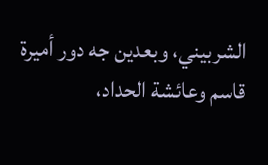الشربيني، وبعدين جه دور أميرة قاسم وعائشة الحداد،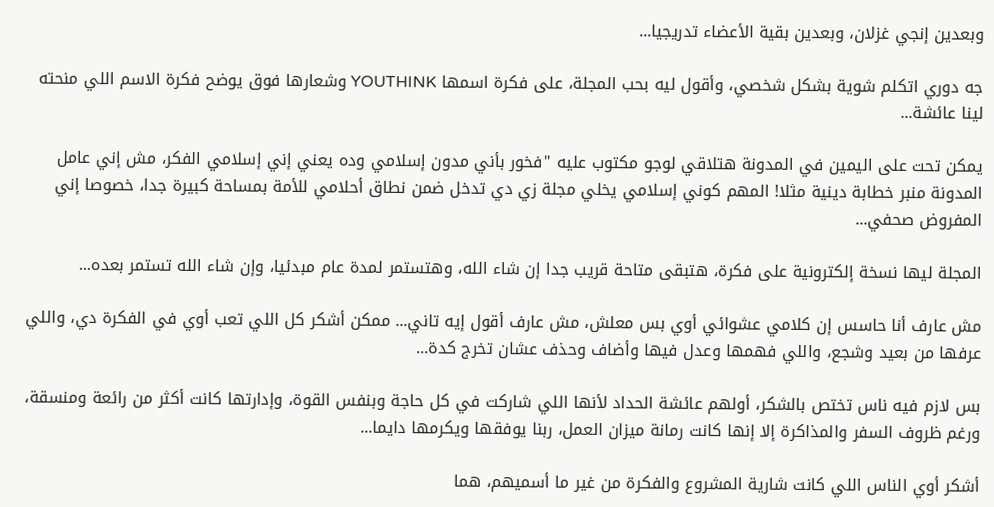وبعدين إنجي غزلان، وبعدين بقية الأعضاء تدريجيا...

جه دوري اتكلم شوية بشكل شخصي، وأقول ليه بحب المجلة، على فكرة اسمها YOUTHINK وشعارها فوق يوضح فكرة الاسم اللي منحته لينا عائشة...

يمكن تحت على اليمين في المدونة هتلاقي لوجو مكتوب عليه "فخور بأني مدون إسلامي وده يعني إني إسلامي الفكر، مش إني عامل المدونة منبر خطابة دينية مثلا! المهم كوني إسلامي يخلي مجلة زي دي تدخل ضمن نطاق أحلامي للأمة بمساحة كبيرة جدا، خصوصا إني المفروض صحفي...

المجلة ليها نسخة إلكترونية على فكرة، هتبقى متاحة قريب جدا إن شاء الله، وهتستمر لمدة عام مبدئيا، وإن شاء الله تستمر بعده...

مش عارف أنا حاسس إن كلامي عشوائي أوي بس معلش، مش عارف أقول إيه تاني... ممكن أشكر كل اللي تعب أوي في الفكرة دي، واللي عرفها من بعيد وشجع، واللي فهمها وعدل فيها وأضاف وحذف عشان تخرج كدة...

بس لازم فيه ناس تختص بالشكر، أولهم عائشة الحداد لأنها اللي شاركت في كل حاجة وبنفس القوة، وإدارتها كانت أكثر من رائعة ومنسقة، ورغم ظروف السفر والمذاكرة إلا إنها كانت رمانة ميزان العمل، ربنا يوفقها ويكرمها دايما...

أشكر أوي الناس اللي كانت شارية المشروع والفكرة من غير ما أسميهم، هما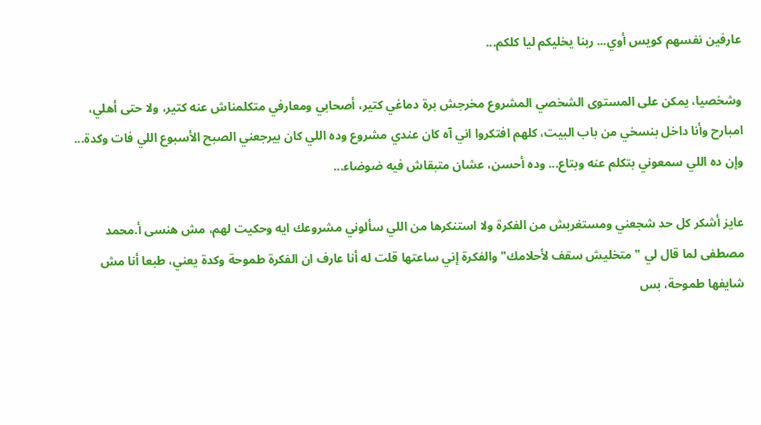عارفين نفسهم كويس أوي... ربنا يخليكم ليا كلكم...

وشخصيا، يمكن على المستوى الشخصي المشروع مخرجش برة دماغي كتير، أصحابي ومعارفي متكلمناش عنه كتير، ولا حتى أهلي، امبارح وأنا داخل بنسخي من باب البيت، كلهم افتكروا اني آه كان عندي مشروع وده اللي كان بيرجعني الصبح الأسبوع اللي فات وكدة... وإن ده اللي سمعوني بتكلم عنه وبتاع... وده أحسن، عشان متبقاش فيه ضوضاء...

عايز أشكر كل حد شجعني ومستغربش من الفكرة ولا استنكرها من اللي سألوني مشروعك ايه وحكيت لهم، مش هنسى أ.محمد مصطفى لما قال لي "متخليش سقف لأحلامك" والفكرة إني ساعتها قلت له أنا عارف ان الفكرة طموحة وكدة يعني، طبعا أنا مش شايفها طموحة، بس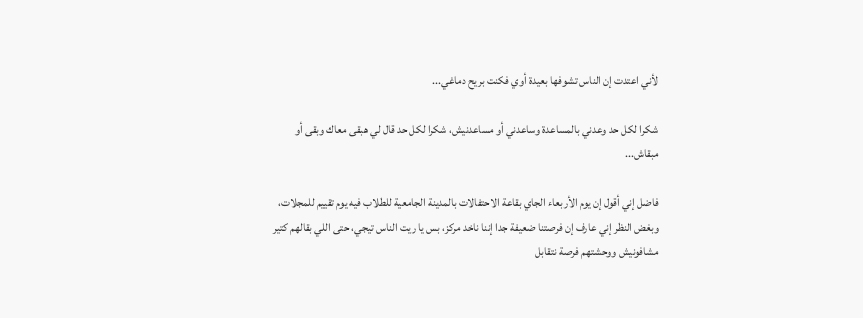لأني اعتدت إن الناس تشوفها بعيدة أوي فكنت بريح دماغي...

شكرا لكل حد وعدني بالمساعدة وساعدني أو مساعدنيش، شكرا لكل حد قال لي هبقى معاك وبقى أو مبقاش...

فاضل إني أقول إن يوم الأربعاء الجاي بقاعة الاحتفالات بالمدينة الجامعية للطلاب فيه يوم تقييم للمجلات، وبغض النظر إني عارف إن فرصتنا ضعيفة جدا إننا ناخد مركز، بس يا ريت الناس تيجي، حتى اللي بقالهم كتير مشافونيش ووحشتهم فرصة نتقابل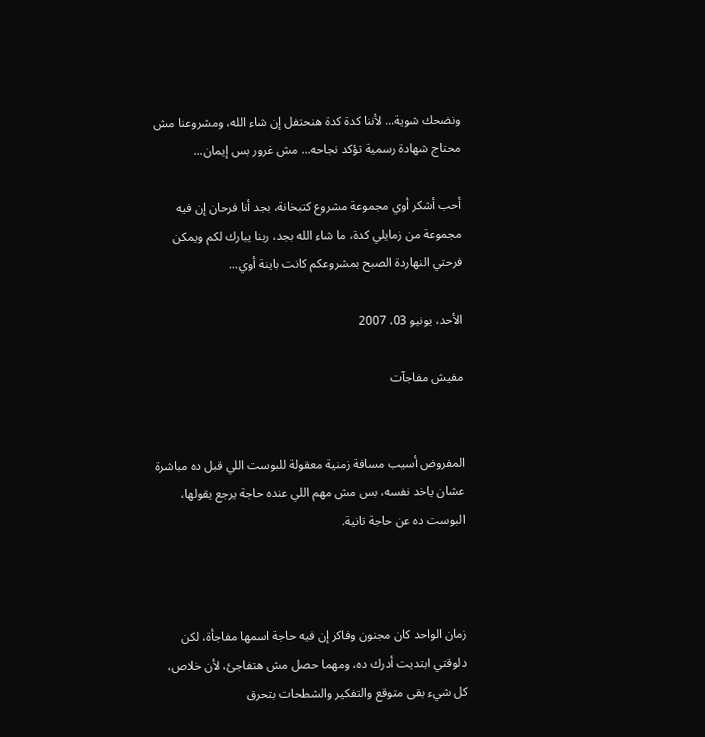ونضحك شوية... لأننا كدة كدة هنحتفل إن شاء الله، ومشروعنا مش محتاج شهادة رسمية تؤكد نجاحه... مش غرور بس إيمان...

أحب أشكر أوي مجموعة مشروع كتبخانة، بجد أنا فرحان إن فيه مجموعة من زمايلي كدة، ما شاء الله بجد، ربنا يبارك لكم ويمكن فرحتي النهاردة الصبح بمشروعكم كانت باينة أوي...

الأحد، يونيو 03، 2007

مفيش مفاجآت


المفروض أسيب مسافة زمنية معقولة للبوست اللي قبل ده مباشرة عشان ياخد نفسه، بس مش مهم اللي عنده حاجة يرجع يقولها، البوست ده عن حاجة تانية.



زمان الواحد كان مجنون وفاكر إن فيه حاجة اسمها مفاجأة، لكن دلوقتي ابتديت أدرك ده، ومهما حصل مش هتفاجئ، لأن خلاص، كل شيء بقى متوقع والتفكير والشطحات بتحرق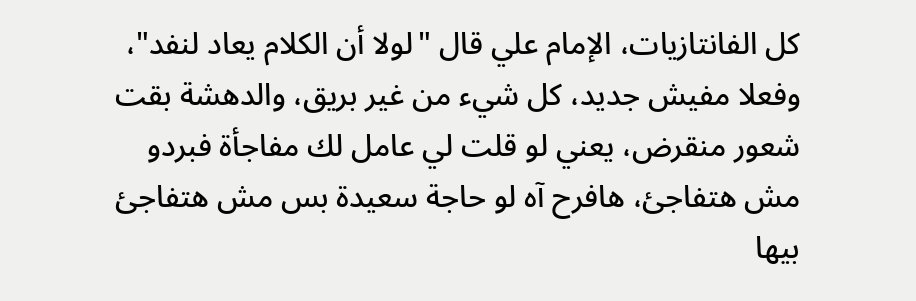كل الفانتازيات، الإمام علي قال "لولا أن الكلام يعاد لنفد"، وفعلا مفيش جديد، كل شيء من غير بريق، والدهشة بقت شعور منقرض، يعني لو قلت لي عامل لك مفاجأة فبردو مش هتفاجئ، هافرح آه لو حاجة سعيدة بس مش هتفاجئ بيها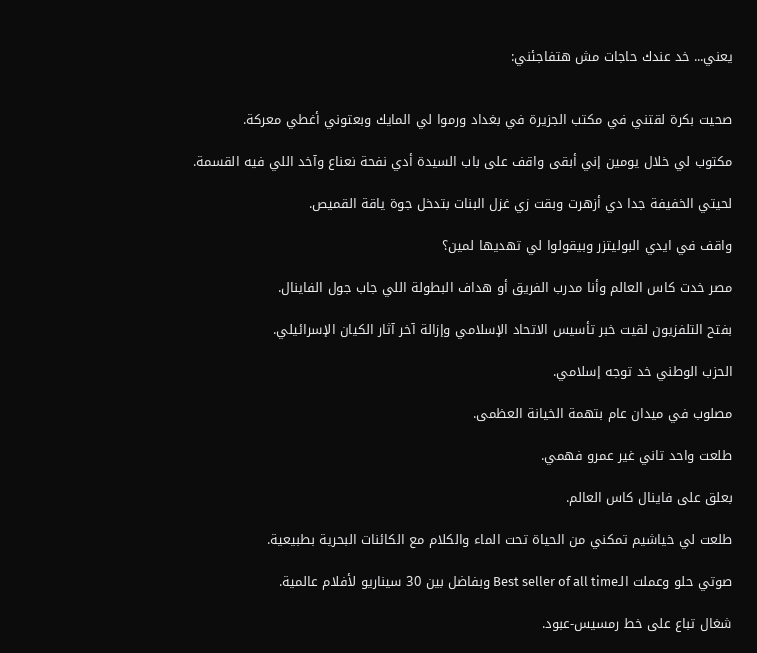يعني... خد عندك حاجات مش هتفاجئني:


صحيت بكرة لقتني في مكتب الجزيرة في بغداد ورموا لي المايك وبعتوني أغطي معركة.

مكتوب لي خلال يومين إني أبقى واقف على باب السيدة أدي نفحة نعناع وآخد اللي فيه القسمة.

لحيتي الخفيفة جدا دي أزهرت وبقت زي غزل البنات بتدخل جوة ياقة القميص.

واقف في ايدي البوليتزر وبيقولوا لي تهديها لمين؟

مصر خدت كاس العالم وأنا مدرب الفريق أو هداف البطولة اللي جاب جول الفاينال.

بفتح التلفزيون لقيت خبر تأسيس الاتحاد الإسلامي وإزالة آخر آثار الكيان الإسرائيلي.

الحزب الوطني خد توجه إسلامي.

مصلوب في ميدان عام بتهمة الخيانة العظمى.

طلعت واحد تاني غير عمرو فهمي.

بعلق على فاينال كاس العالم.

طلعت لي خياشيم تمكني من الحياة تحت الماء والكلام مع الكائنات البحرية بطبيعية.

صوتي حلو وعملت الـBest seller of all time وبفاضل بين 30 سيناريو لأفلام عالمية.

شغال تباع على خط رمسيس-عبود.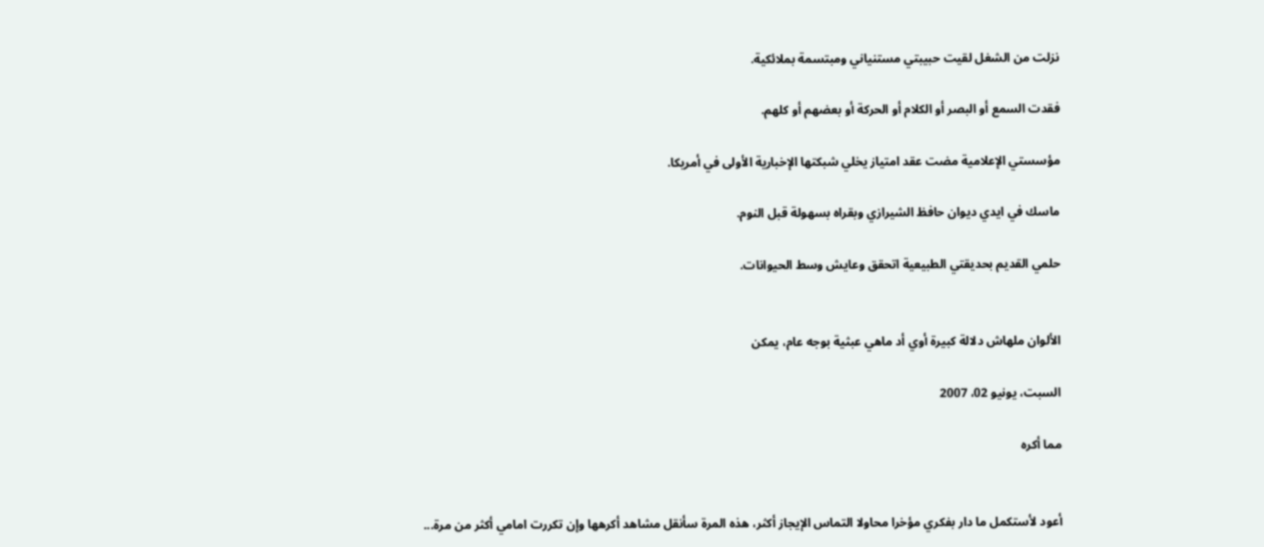نزلت من الشغل لقيت حبيبتي مستنياني ومبتسمة بملائكية.

فقدت السمع أو البصر أو الكلام أو الحركة أو بعضهم أو كلهم.

مؤسستي الإعلامية مضت عقد امتياز يخلي شبكتها الإخبارية الأولى في أمريكا.

ماسك في ايدي ديوان حافظ الشيرازي وبقراه بسهولة قبل النوم.

حلمي القديم بحديقتي الطبيعية اتحقق وعايش وسط الحيوانات.


الألوان ملهاش دلالة كبيرة أوي أد ماهي عبثية بوجه عام، يمكن

السبت، يونيو 02، 2007

مما أكره


أعود لأستكمل ما دار بفكري مؤخرا محاولا التماس الإيجاز أكثر، هذه المرة سأنقل مشاهد أكرهها وإن تكررت امامي أكثر من مرة...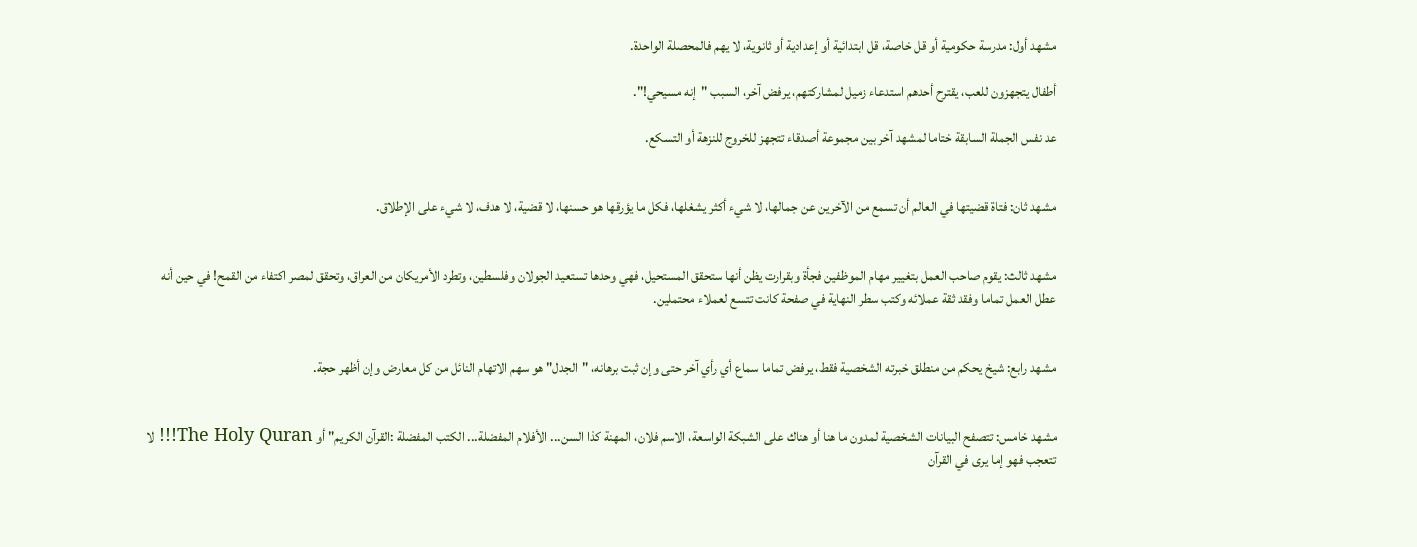مشهد أول: مدرسة حكومية أو قل خاصة، قل ابتدائية أو إعدادية أو ثانوية، لا يهم فالمحصلة الواحدة.

أطفال يتجهزون للعب، يقترح أحدهم استدعاء زميل لمشاركتهم، يرفض آخر، السبب "إنه مسيحي!".

عد نفس الجملة السابقة ختاما لمشهد آخر بين مجموعة أصدقاء تتجهز للخروج للنزهة أو التسكع.


مشهد ثان: فتاة قضيتها في العالم أن تسمع من الآخرين عن جمالها، لا شيء أكثر يشغلها، فكل ما يؤرقها هو حسنها، لا قضية، لا هدف، لا شيء على الإطلاق.


مشهد ثالث: يقوم صاحب العمل بتغيير مهام الموظفين فجأة وبقرارت يظن أنها ستحقق المستحيل، فهي وحدها تستعيد الجولان وفلسطين، وتطرد الأمريكان من العراق، وتحقق لمصر اكتفاء من القمح! في حين أنه عطل العمل تماما وفقد ثقة عملائه وكتب سطر النهاية في صفحة كانت تتسع لعملاء محتملين.


مشهد رابع: شيخ يحكم من منطلق خبرته الشخصية فقط، يرفض تماما سماع أي رأي آخر حتى وإن ثبت برهانه، "الجدل" هو سهم الاتهام النائل من كل معارض وإن أظهر حجة.


مشهد خامس: تتصفح البيانات الشخصية لمدون ما هنا أو هناك على الشبكة الواسعة، الاسم فلان، المهنة كذا السن... الأفلام المفضلة... الكتب المفضلة :القرآن الكريم" أو The Holy Quran!!! لا تتعجب فهو إما يرى في القرآن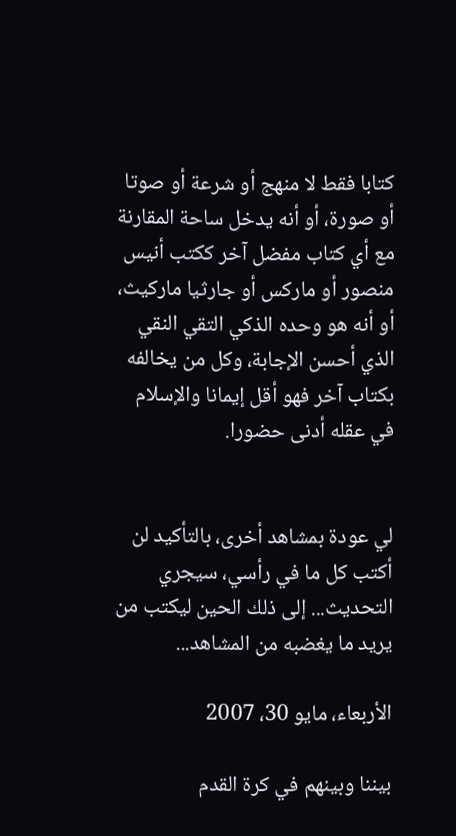كتابا فقط لا منهج أو شرعة أو صوتا أو صورة، أو أنه يدخل ساحة المقارنة مع أي كتاب مفضل آخر ككتب أنيس منصور أو ماركس أو جارثيا ماركيث، أو أنه هو وحده الذكي التقي النقي الذي أحسن الإجابة، وكل من يخالفه بكتاب آخر فهو أقل إيمانا والإسلام في عقله أدنى حضورا.


لي عودة بمشاهد أخرى، بالتأكيد لن أكتب كل ما في رأسي، سيجري التحديث... إلى ذلك الحين ليكتب من يريد ما يغضبه من المشاهد...

الأربعاء، مايو 30، 2007

بيننا وبينهم في كرة القدم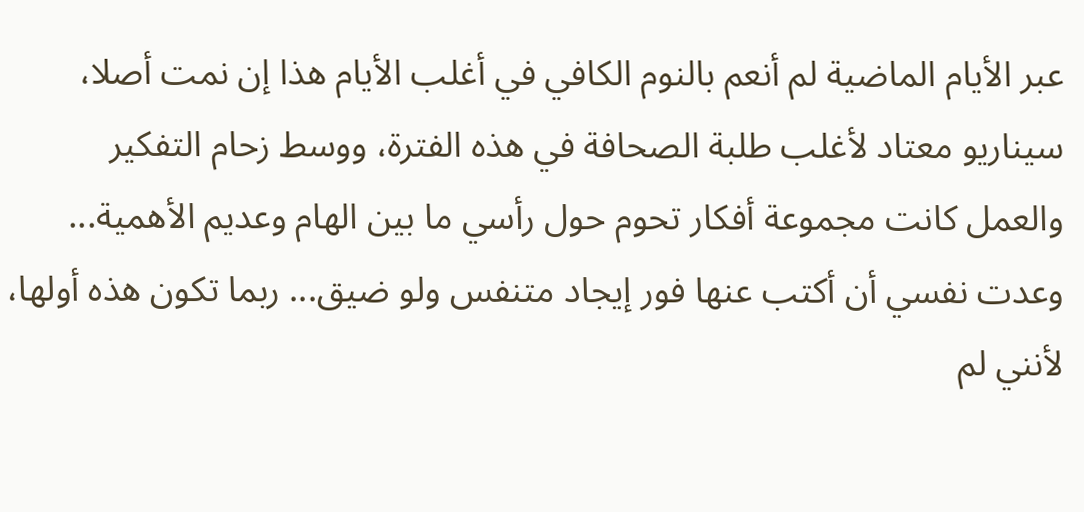عبر الأيام الماضية لم أنعم بالنوم الكافي في أغلب الأيام هذا إن نمت أصلا، سيناريو معتاد لأغلب طلبة الصحافة في هذه الفترة، ووسط زحام التفكير والعمل كانت مجموعة أفكار تحوم حول رأسي ما بين الهام وعديم الأهمية... وعدت نفسي أن أكتب عنها فور إيجاد متنفس ولو ضيق... ربما تكون هذه أولها، لأنني لم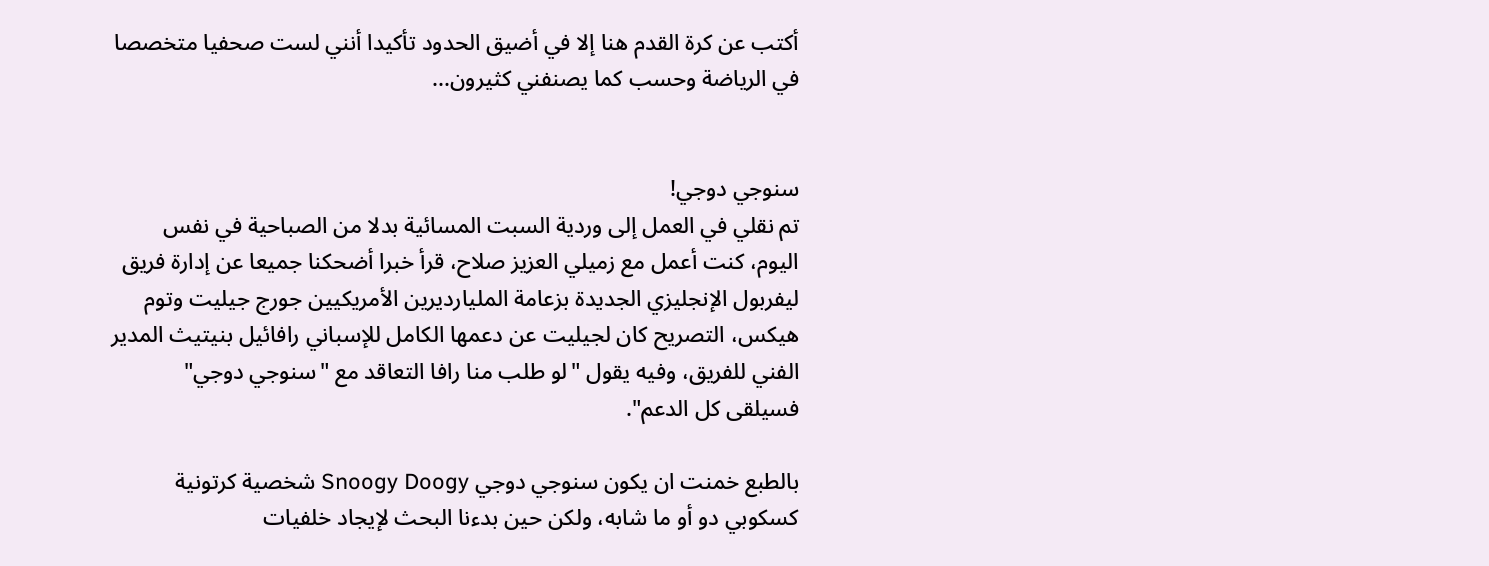أكتب عن كرة القدم هنا إلا في أضيق الحدود تأكيدا أنني لست صحفيا متخصصا في الرياضة وحسب كما يصنفني كثيرون...


سنوجي دوجي!
تم نقلي في العمل إلى وردية السبت المسائية بدلا من الصباحية في نفس اليوم، كنت أعمل مع زميلي العزيز صلاح، قرأ خبرا أضحكنا جميعا عن إدارة فريق ليفربول الإنجليزي الجديدة بزعامة المليارديرين الأمريكيين جورج جيليت وتوم هيكس، التصريح كان لجيليت عن دعمها الكامل للإسباني رافائيل بنيتيث المدير الفني للفريق، وفيه يقول "لو طلب منا رافا التعاقد مع "سنوجي دوجي" فسيلقى كل الدعم".

بالطبع خمنت ان يكون سنوجي دوجي Snoogy Doogy شخصية كرتونية كسكوبي دو أو ما شابه، ولكن حين بدءنا البحث لإيجاد خلفيات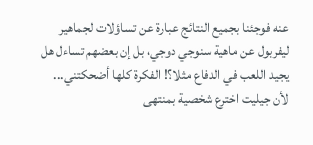عنه فوجئنا بجميع النتائج عبارة عن تساؤلات لجماهير ليفربول عن ماهية سنوجي دوجي، بل إن بعضهم تساءل هل يجيد اللعب في الدفاع مثلا؟! الفكرة كلها أضحكتني... لأن جيليت اخترع شخصية بمنتهى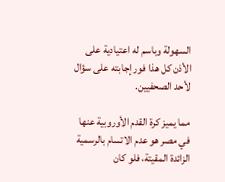السهولة وباسم له اعتيادية على الأذن كل هذا فور إجابته على سؤال لأحد الصحفيين.

مما يميز كرة القدم الأوروبية عنها في مصر هو عدم الاتسام بالرسمية الزائدة المقيتة، فلو كان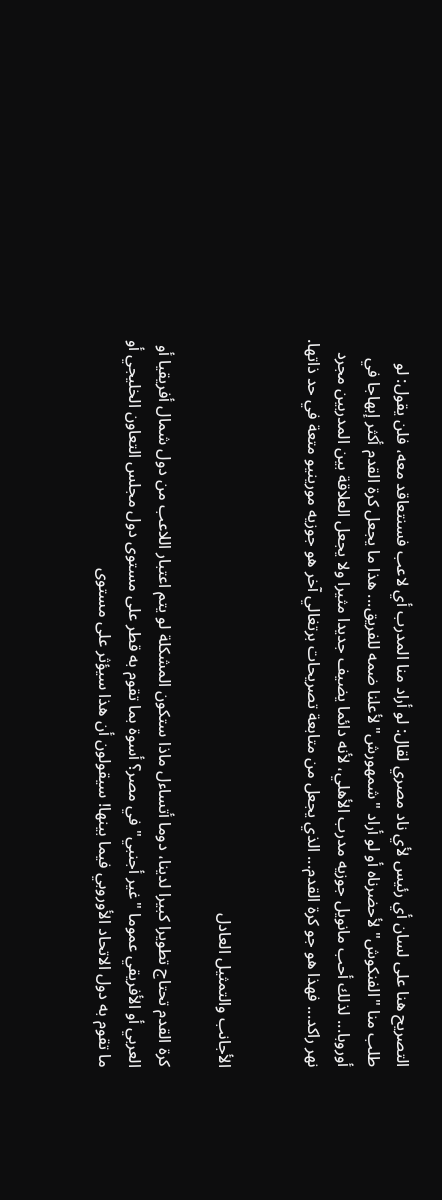التصريح هنا على لسان أي رئيس لأي ناد مصري لقال: لو أراد منا المدرب أي لاعب فسنتعاقد معه، فلن يقول: لو طلب منا "الفنكوش" لأحضرناه أو لو أراد "شمهورش" لأعلنا ضمه للفريق... هذا ما يجعل كرة القدم أكثر إبهاجا في أوروبا... لذلك أحب مانويل جوزيه مدرب الأهلي، لأنه دائما يضيف جديدا مثيرا ولا يجعل العلاقة بين المدربين مجرد نهر راكد... فهذا هو جو كرة القدم... الذي يجعل من متابعة تصريحات برتغالي آخر هو جوزيه مورينيو متعة في حد ذاتها.


الأجانب والتمثيل العادل

كرة القدم تحتاج تطويرا كبيرا لدينا، دوما أتساءل ماذا ستكون المشكلة لو يتم اعتبار اللاعب من دول شمال أفريقيا أو العربي أو الأفريقي عموما "غير أجنبي" في مصر؟ أسوة بما تقوم به قطر على مستوى دول مجلس التعاون الخليجي أو ما تقوم به دول الاتحاد الأوروبي فيما بينها! سيقولون أن هذا سيؤثر على مستوى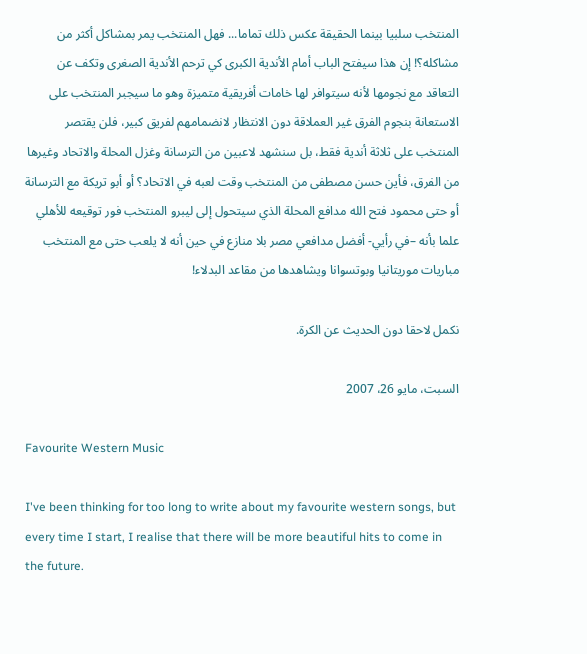المنتخب سلبيا بينما الحقيقة عكس ذلك تماما... فهل المنتخب يمر بمشاكل أكثر من مشاكله؟! إن هذا سيفتح الباب أمام الأندية الكبرى كي ترحم الأندية الصغرى وتكف عن التعاقد مع نجومها لأنه سيتوافر لها خامات أفريقية متميزة وهو ما سيجبر المنتخب على الاستعانة بنجوم الفرق غير العملاقة دون الانتظار لانضمامهم لفريق كبير، فلن يقتصر المنتخب على ثلاثة أندية فقط، بل سنشهد لاعبين من الترسانة وغزل المحلة والاتحاد وغيرها من الفرق، فأين حسن مصطفى من المنتخب وقت لعبه في الاتحاد؟ أو أبو تريكة مع الترسانة أو حتى محمود فتح الله مدافع المحلة الذي سيتحول إلى ليبرو المنتخب فور توقيعه للأهلي علما بأنه –في رأيي- أفضل مدافعي مصر بلا منازع في حين أنه لا يلعب حتى مع المنتخب مباريات موريتانيا وبوتسوانا ويشاهدها من مقاعد البدلاء!

نكمل لاحقا دون الحديث عن الكرة.

السبت، مايو 26، 2007

Favourite Western Music

I've been thinking for too long to write about my favourite western songs, but every time I start, I realise that there will be more beautiful hits to come in the future.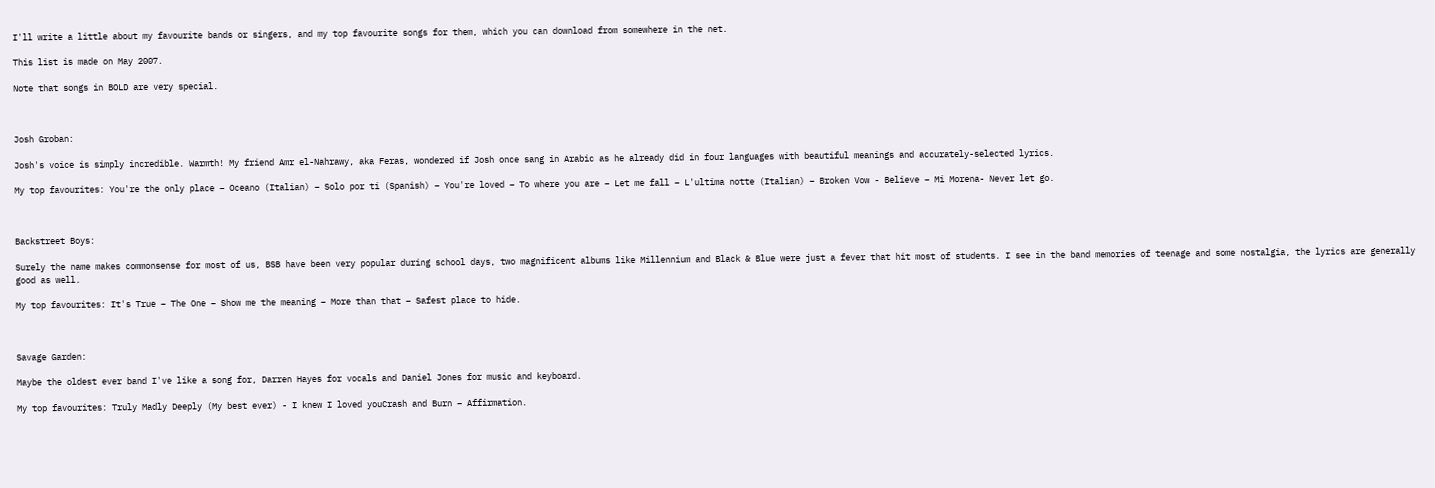I'll write a little about my favourite bands or singers, and my top favourite songs for them, which you can download from somewhere in the net.

This list is made on May 2007.

Note that songs in BOLD are very special.



Josh Groban:

Josh's voice is simply incredible. Warmth! My friend Amr el-Nahrawy, aka Feras, wondered if Josh once sang in Arabic as he already did in four languages with beautiful meanings and accurately-selected lyrics.

My top favourites: You're the only place – Oceano (Italian) – Solo por ti (Spanish) – You're loved – To where you are – Let me fall – L'ultima notte (Italian) – Broken Vow - Believe – Mi Morena- Never let go.



Backstreet Boys:

Surely the name makes commonsense for most of us, BSB have been very popular during school days, two magnificent albums like Millennium and Black & Blue were just a fever that hit most of students. I see in the band memories of teenage and some nostalgia, the lyrics are generally good as well.

My top favourites: It's True – The One – Show me the meaning – More than that – Safest place to hide.



Savage Garden:

Maybe the oldest ever band I've like a song for, Darren Hayes for vocals and Daniel Jones for music and keyboard.

My top favourites: Truly Madly Deeply (My best ever) - I knew I loved youCrash and Burn – Affirmation.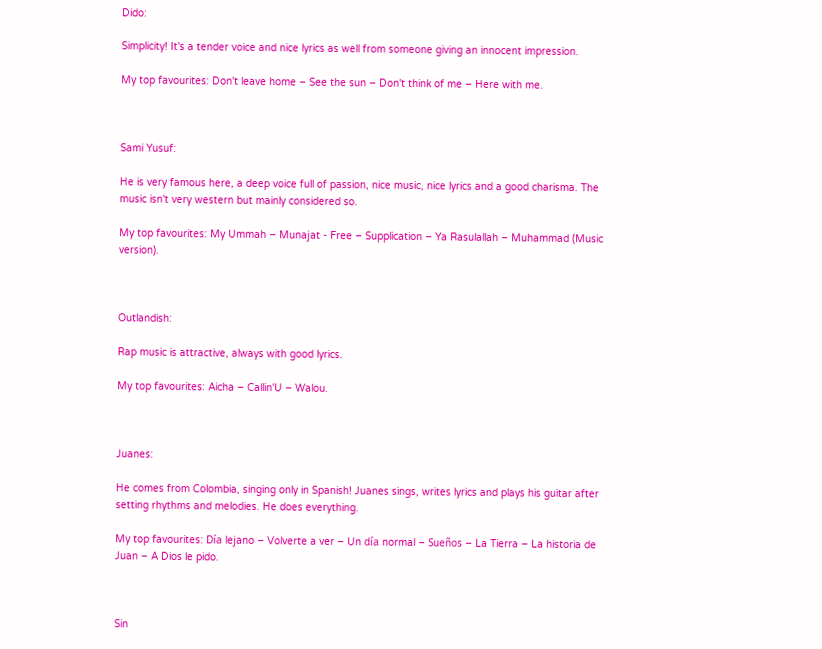Dido:

Simplicity! It's a tender voice and nice lyrics as well from someone giving an innocent impression.

My top favourites: Don't leave home – See the sun – Don't think of me – Here with me.



Sami Yusuf:

He is very famous here, a deep voice full of passion, nice music, nice lyrics and a good charisma. The music isn't very western but mainly considered so.

My top favourites: My Ummah – Munajat - Free – Supplication – Ya Rasulallah – Muhammad (Music version).



Outlandish:

Rap music is attractive, always with good lyrics.

My top favourites: Aicha – Callin'U – Walou.



Juanes:

He comes from Colombia, singing only in Spanish! Juanes sings, writes lyrics and plays his guitar after setting rhythms and melodies. He does everything.

My top favourites: Día lejano – Volverte a ver – Un día normal – Sueños – La Tierra – La historia de Juan – A Dios le pido.



Sin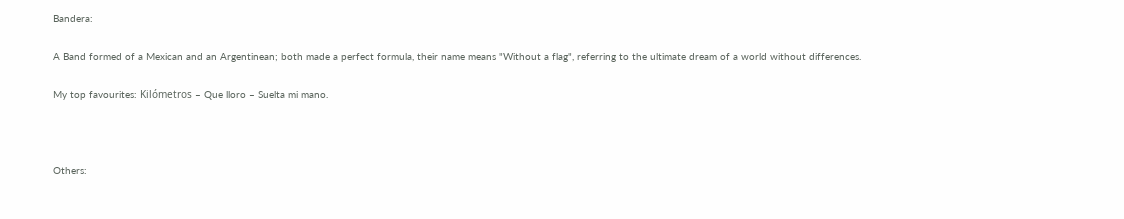Bandera:

A Band formed of a Mexican and an Argentinean; both made a perfect formula, their name means "Without a flag", referring to the ultimate dream of a world without differences.

My top favourites: Kilómetros – Que lloro – Suelta mi mano.



Others: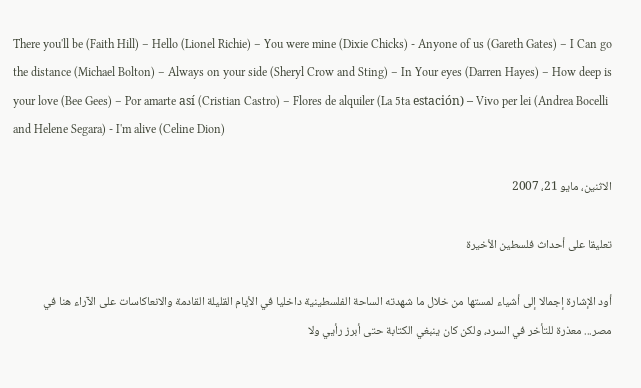There you'll be (Faith Hill) – Hello (Lionel Richie) – You were mine (Dixie Chicks) - Anyone of us (Gareth Gates) – I Can go the distance (Michael Bolton) – Always on your side (Sheryl Crow and Sting) – In Your eyes (Darren Hayes) – How deep is your love (Bee Gees) – Por amarte así (Cristian Castro) – Flores de alquiler (La 5ta estación) – Vivo per lei (Andrea Bocelli and Helene Segara) - I'm alive (Celine Dion)

الاثنين، مايو 21، 2007

تعليقا على أحداث فلسطين الأخيرة

أود الإشارة إجمالا إلى أشياء لمستها من خلال ما شهدته الساحة الفلسطينية داخليا في الأيام القليلة القادمة والانعاكاسات على الآراء هنا في مصر... معذرة للتأخر في السرد، ولكن كان ينبغي الكتابة حتى أبرز رأيي ولا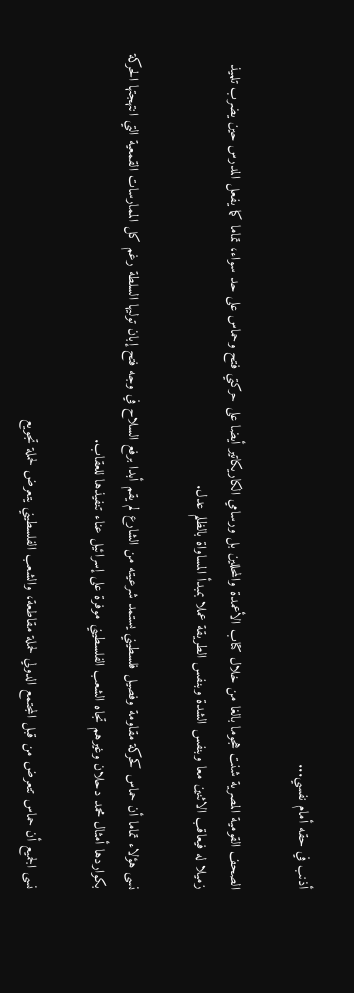أذنب في حقه أمام نفسي...

الصحف القومية المصرية شنت هجوما بالغا من خلال كتاب الأعمدة والمحللين بل ورسامي الكاريكاتير أيضا على حركتي فتح وحماس على حد سواء، تماما كما يفعل المدرس حين يضرب تلميذ زميلا له فيعاقب الاثنين معا وبنفس الشدة وبنفس الطريقة عملا بمبدأ المساواة بالظلم عدل.

نسى هؤلاء تماما أن حماس كحركة مقاومة وفصيل فلسطيني يستمد شرعيته من الشارع لم يقم أبدا برفع السلاح في وجه فتح إبان توليها السلطة رغم كل الممارسات القمعية التي انتهجتها الحركة بكواردها أمثال محمد دحلان وغيرهم تجاه الشعب الفلسطيني موفرة على إسرائيل عناء تنفيذها للعقاب.

نسى الجميع أن حماس تتعرض من قبل المجتمع الدولي لحملة مقاطعة، والشعب الفلسطيني يتعرض لحملة تجويع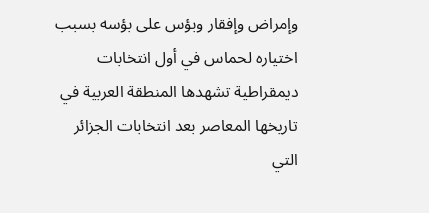وإمراض وإفقار وبؤس على بؤسه بسبب اختياره لحماس في أول انتخابات ديمقراطية تشهدها المنطقة العربية في تاريخها المعاصر بعد انتخابات الجزائر التي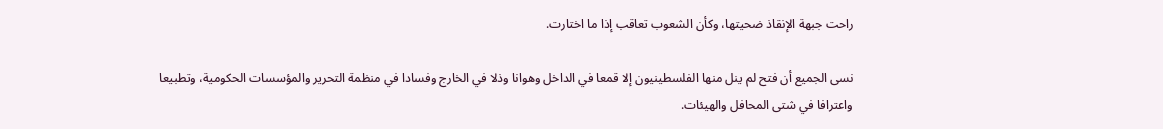راحت جبهة الإنقاذ ضحيتها، وكأن الشعوب تعاقب إذا ما اختارت.

نسى الجميع أن فتح لم ينل منها الفلسطينيون إلا قمعا في الداخل وهوانا وذلا في الخارج وفسادا في منظمة التحرير والمؤسسات الحكومية، وتطبيعا واعترافا في شتى المحافل والهيئات.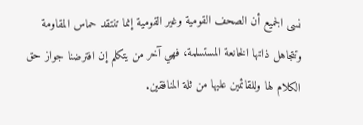نسى الجميع أن الصحف القومية وغير القومية إنما تنتقد حماس المقاومة وتتجاهل ذاتها الخانعة المستسلمة، فهي آخر من يتكلم إن افترضنا جواز حق الكلام لها وللقائمين عليها من ثلة المنافقين.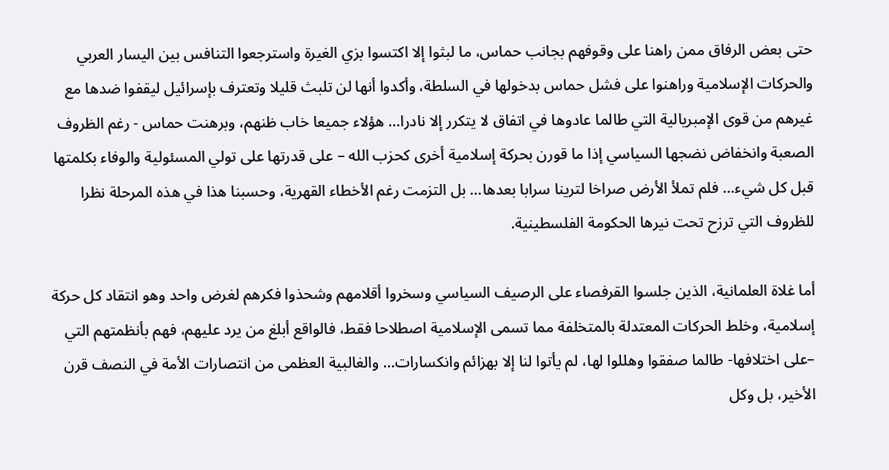حتى بعض الرفاق ممن راهنا على وقوفهم بجانب حماس، ما لبثوا إلا اكتسوا بزي الغيرة واسترجعوا التنافس بين اليسار العربي والحركات الإسلامية وراهنوا على فشل حماس بدخولها في السلطة، وأكدوا أنها لن تلبث قليلا وتعترف بإسرائيل ليقفوا ضدها مع غيرهم من قوى الإمبريالية التي طالما عادوها في اتفاق لا يتكرر إلا نادرا... هؤلاء جميعا خاب ظنهم، وبرهنت حماس - رغم الظروف الصعبة وانخفاض نضجها السياسي إذا ما قورن بحركة إسلامية أخرى كحزب الله – على قدرتها على تولي المسئولية والوفاء بكلمتها قبل كل شيء... فلم تملأ الأرض صراخا لترينا سرابا بعدها... بل التزمت رغم الأخطاء القهرية، وحسبنا هذا في هذه المرحلة نظرا للظروف التي ترزح تحت نيرها الحكومة الفلسطينية.

أما غلاة العلمانية، الذين جلسوا القرفصاء على الرصيف السياسي وسخروا أقلامهم وشحذوا فكرهم لغرض واحد وهو انتقاد كل حركة إسلامية، وخلط الحركات المعتدلة بالمتخلفة مما تسمى الإسلامية اصطلاحا فقط، فالواقع أبلغ من يرد عليهم، فهم بأنظمتهم التي –على اختلافها- طالما صفقوا وهللوا لها، لم يأتوا لنا إلا بهزائم وانكسارات... والغالبية العظمى من انتصارات الأمة في النصف قرن الأخير، بل وكل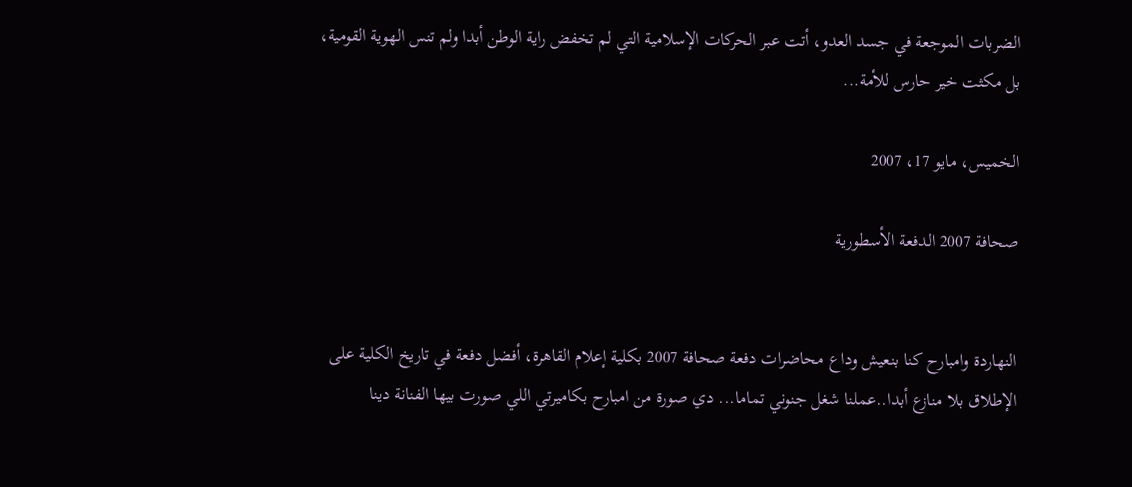الضربات الموجعة في جسد العدو، أتت عبر الحركات الإسلامية التي لم تخفض راية الوطن أبدا ولم تنس الهوية القومية، بل مكثت خير حارس للأمة...

الخميس، مايو 17، 2007

صحافة 2007 الدفعة الأسطورية


النهاردة وامبارح كنا بنعيش وداع محاضرات دفعة صحافة 2007 بكلية إعلام القاهرة، أفضل دفعة في تاريخ الكلية على الإطلاق بلا منازع أبدا..عملنا شغل جنوني تماما... دي صورة من امبارح بكاميرتي اللي صورت بيها الفنانة دينا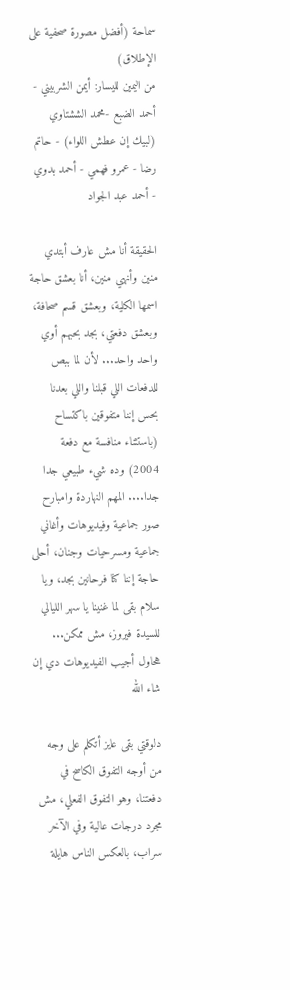سماحة (أفضل مصورة صحفية على الإطلاق)
من اليمين لليسار: أيمن الشربيني - أحمد الضبع -محمد الششتاوي (لبيك إن عطش اللواء) - حاتم رضا - عمرو فهمي - أحمد بدوي - أحمد عبد الجواد

الحقيقة أنا مش عارف أبتدي منين وأنهي منين، أنا بعشق حاجة اسمها الكلية، وبعشق قسم صحافة، وبعشق دفعتي، بجد بحبهم أوي واحد واحد... لأن لما ببص للدفعات اللي قبلنا واللي بعدنا بحس إننا متفوقين باكتساح (باستثناء منافسة مع دفعة 2004) وده شيء طبيعي جدا جدا.... المهم النهاردة وامبارح صور جماعية وفيديوهات وأغاني جماعية ومسرحيات وجنان، أحلى حاجة إننا كنا فرحانين بجد، ويا سلام بقى لما غنينا يا سهر الليالي للسيدة فيروز، مش ممكن... هحاول أجيب الفيديوهات دي إن شاء الله

دلوقتي بقى عايز أتكلم على وجه من أوجه التفوق الكاسح في دفعتنا، وهو التفوق الفعلي، مش مجرد درجات عالية وفي الآخر سراب، بالعكس الناس هايلة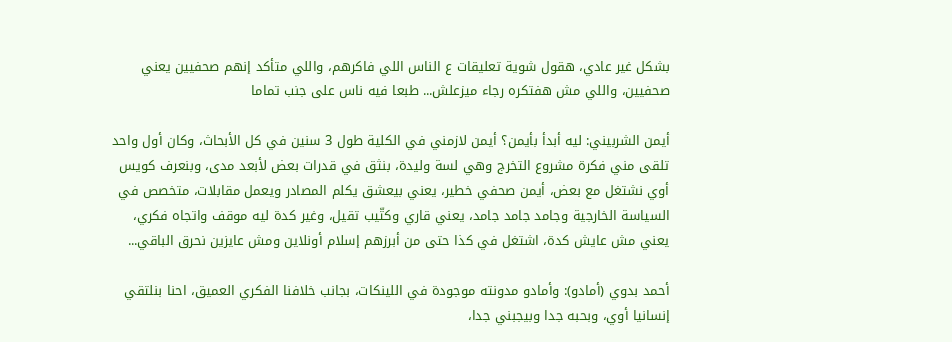بشكل غير عادي، هقول شوية تعليقات ع الناس اللي فاكرهم، واللي متأكد إنهم صحفيين يعني صحفيين، واللي مش هفتكره رجاء ميزعلش... طبعا فيه ناس على جنب تماما

أيمن الشربيني: ليه أبدأ بأيمن؟ أيمن لازمني في الكلية طول 3 سنين في كل الأبحاث، وكان أول واحد تلقى مني فكرة مشروع التخرج وهي لسة وليدة، بنثق في قدرات بعض لأبعد مدى، وبنعرف كويس أوي نشتغل مع بعض، أيمن صحفي خطير، يعني بيعشق يكلم المصادر ويعمل مقابلات، متخصص في السياسة الخارجية وجامد جامد جامد، يعني قاري وكتّيب تقيل، وغير كدة ليه موقف واتجاه فكري، يعني مش عايش كدة، اشتغل في كذا حتى من أبرزهم إسلام أونلاين ومش عايزين نحرق الباقي...

أحمد بدوي (أمادو): وأمادو مدونته موجودة في اللينكات، بجانب خلافنا الفكري العميق، احنا بنلتقي إنسانيا أوي، وبحبه جدا وبيجبني جدا،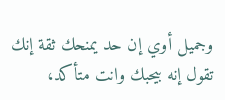وجميل أوي إن حد يمنحك ثقة إنك تقول إنه بيحبك وانت متأكد،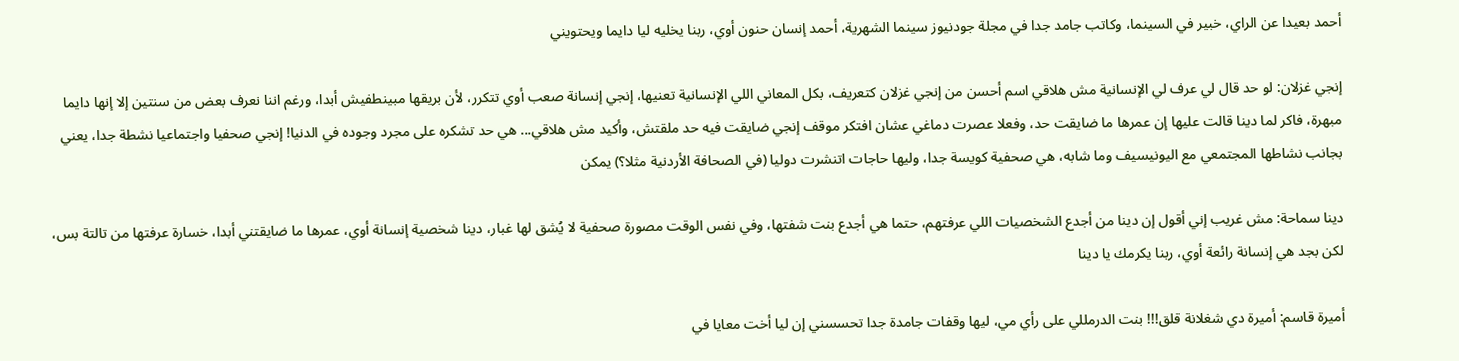أحمد بعيدا عن الراي، خبير في السينما، وكاتب جامد جدا في مجلة جودنيوز سينما الشهرية، أحمد إنسان حنون أوي، ربنا يخليه ليا دايما ويحتويني

إنجي غزلان: لو حد قال لي عرف لي الإنسانية مش هلاقي اسم أحسن من إنجي غزلان كتعريف، بكل المعاني اللي الإنسانية تعنيها، إنجي إنسانة صعب أوي تتكرر، لأن بريقها مبينطفيش أبدا، ورغم اننا نعرف بعض من سنتين إلا إنها دايما مبهرة، فاكر لما دينا قالت عليها إن عمرها ما ضايقت حد، وفعلا عصرت دماغي عشان افتكر موقف إنجي ضايقت فيه حد ملقتش، وأكيد مش هلاقي... هي حد تشكره على مجرد وجوده في الدنيا! إنجي صحفيا واجتماعيا نشطة جدا، يعني بجانب نشاطها المجتمعي مع اليونيسيف وما شابه، هي صحفية كويسة جدا، وليها حاجات اتنشرت دوليا (في الصحافة الأردنية مثلا؟) يمكن

دينا سماحة: مش غريب إني أقول إن دينا من أجدع الشخصيات اللي عرفتهم، حتما هي أجدع بنت شفتها، وفي نفس الوقت مصورة صحفية لا يُشق لها غبار، دينا شخصية إنسانة أوي، عمرها ما ضايقتني أبدا، خسارة عرفتها من تالتة بس، لكن بجد هي إنسانة رائعة أوي، ربنا يكرمك يا دينا

أميرة قاسم: أميرة دي شغلانة قلق!!! بنت الدرمللي على رأي مي، ليها وقفات جامدة جدا تحسسني إن ليا أخت معايا في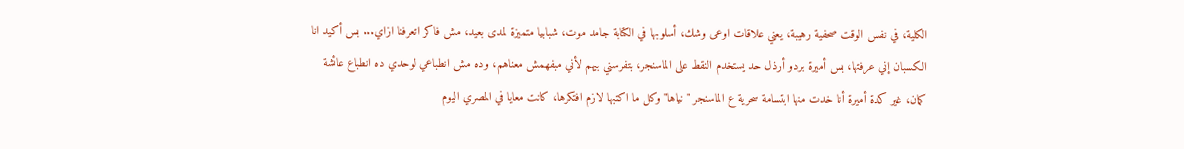الكلية، في نفس الوقت صحفية رهيبة، يعني علاقات اوعى وشك، أسلوبها في الكتابة جامد موت، شبابيا متميزة لمدى بعيد، مش فاكر اتعرفنا ازاي... بس أكيد انا الكسبان إني عرفتها، بس أميرة بردو أرذل حد يستخدم النقط على الماسنجر، بتفرسني بيهم لأني مبفهمش معناهم، وده مش انطباعي لوحدي ده انطباع عائشة كمان، غير كدة أميرة أنا خدت منها ابتسامة سحرية ع الماسنجر "نياها" وكل ما اكتبها لازم افتكرها، كانت معايا في المصري اليوم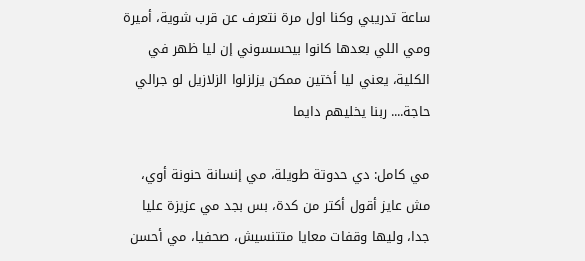ساعة تدريبي وكنا اول مرة نتعرف عن قرب شوية، أميرة ومي اللي بعدها كانوا بيحسسوني إن ليا ظهر في الكلية، يعني ليا أختين ممكن يزلزلوا الزلازيل لو جرالي حاجة.... ربنا يخليهم دايما

مي كامل: دي حدوتة طويلة، مي إنسانة حنونة أوي، مش عايز أقول أكتر من كدة، بس بجد مي عزيزة عليا جدا، وليها وقفات معايا متتنسيش، صحفيا، مي أحسن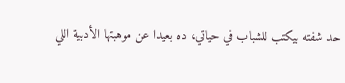حد شفته بيكتب للشباب في حياتي، ده بعيدا عن موهبتها الأدبية اللي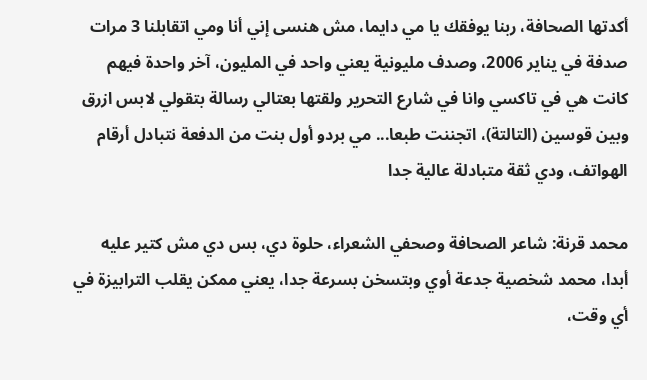أكدتها الصحافة، ربنا يوفقك يا مي دايما، مش هنسى إني أنا ومي اتقابلنا 3 مرات صدفة في يناير 2006، وصدف مليونية يعني واحد في المليون، آخر واحدة فيهم كانت هي في تاكسي وانا في شارع التحرير ولقتها بعتالي رسالة بتقولي لابس ازرق وبين قوسين (التالتة)، اتجننت طبعا... مي بردو أول بنت من الدفعة نتبادل أرقام الهواتف، ودي ثقة متبادلة عالية جدا

محمد قرنة: شاعر الصحافة وصحفي الشعراء، حلوة دي، بس دي مش كتير عليه أبدا، محمد شخصية جدعة أوي وبتسخن بسرعة جدا، يعني ممكن يقلب الترابيزة في أي وقت،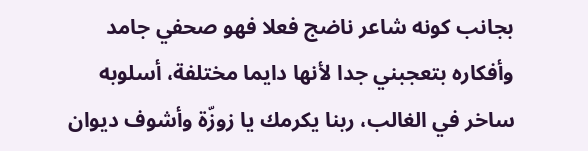بجانب كونه شاعر ناضج فعلا فهو صحفي جامد وأفكاره بتعجبني جدا لأنها دايما مختلفة، أسلوبه ساخر في الغالب، ربنا يكرمك يا زوزّة وأشوف ديوان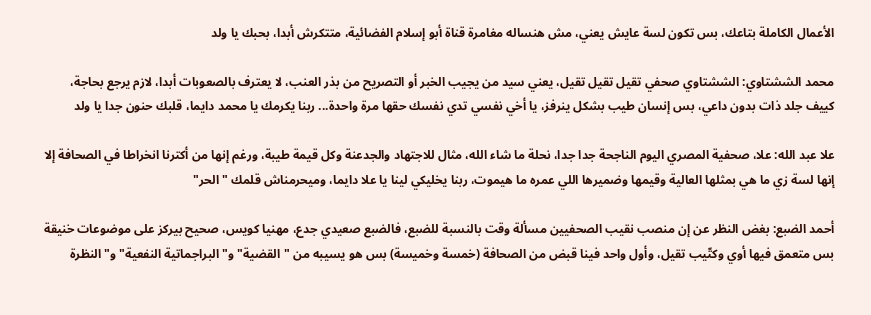الأعمال الكاملة بتاعك، بس تكون لسة عايش يعني، مش هنساله مغامرة قناة أبو إسلام الفضائية، متتكرش أبدا، بحبك يا ولد

محمد الششتاوي: الششتاوي صحفي تقيل تقيل تقيل، يعني سيد من يجيب الخبر أو التصريح من بذر العنب، لا يعترف بالصعوبات أبدا، لازم يرجع بحاجة، كييف جلد ذات بدون داعي، بس إنسان طيب بشكل ينرفز، يا أخي نفسي تدي نفسك حقها مرة واحدة... ربنا يكرمك يا محمد دايما، قلبك حنون جدا يا ولد

علا عبد الله: علا، صحفية المصري اليوم الناجحة جدا جدا، نحلة ما شاء الله، مثال للاجتهاد والجدعنة وكل قيمة طيبة، ورغم إنها من أكترنا انخراطا في الصحافة إلا إنها لسة زي ما هي بمثلها العالية وقيمها وضميرها اللي عمره ما هيموت، ربنا يخليكي لينا يا علا دايما، وميحرمناش قلمك "الحر"

أحمد الضبع: بغض النظر عن إن منصب نقيب الصحفيين مسألة وقت بالنسبة للضبع، فالضبع صعيدي جدع، مهنيا كويس، صحيح بيركز على موضوعات خنيقة بس متعمق فيها أوي وكتّيب تقيل، وأول واحد فينا قبض من الصحافة (خمسة وخميسة) بس هو يسيبه من "القضية" و"البراجماتية النفعية" و"النظرة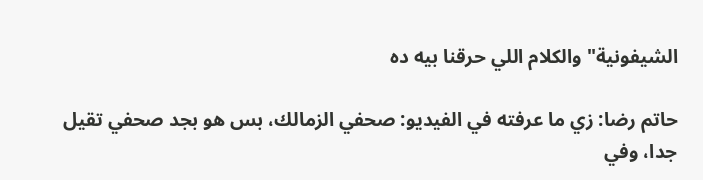الشيفونية" والكلام اللي حرقنا بيه ده

حاتم رضا: زي ما عرفته في الفيديو: صحفي الزمالك، بس هو بجد صحفي تقيل جدا، وفي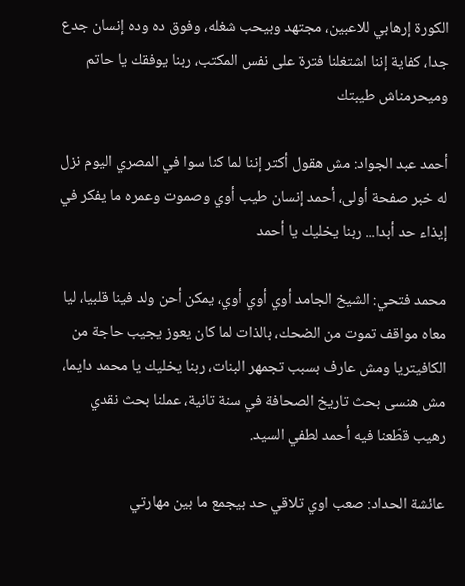الكورة إرهابي للاعبين، مجتهد وبيحب شغله، وفوق ده وده إنسان جدع جدا، كفاية إننا اشتغلنا فترة على نفس المكتب، ربنا يوفقك يا حاتم وميحرمناش طيبتك

أحمد عبد الجواد: مش هقول أكتر إننا لما كنا سوا في المصري اليوم نزل له خبر صفحة أولى، أحمد إنسان طيب أوي وصموت وعمره ما يفكر في إيذاء حد أبدا... ربنا يخليك يا أحمد

محمد فتحي: الشيخ الجامد أوي أوي أوي، يمكن أحن ولد فينا قلبيا، ليا معاه مواقف تموت من الضحك، بالذات لما كان يعوز يجيب حاجة من الكافيتريا ومش عارف بسبب تجمهر البنات، ربنا يخليك يا محمد دايما، مش هنسى بحث تاريخ الصحافة في سنة تانية، عملنا بحث نقدي رهيب قطّعنا فيه أحمد لطفي السيد.

عائشة الحداد: صعب اوي تلاقي حد بيجمع ما بين مهارتي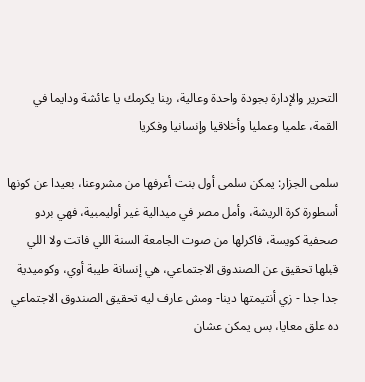التحرير والإدارة بجودة واحدة وعالية، ربنا يكرمك يا عائشة ودايما في القمة، علميا وعمليا وأخلاقيا وإنسانيا وفكريا

سلمى الجزار: يمكن سلمى أول بنت أعرفها من مشروعنا، بعيدا عن كونها أسطورة كرة الريشة، وأمل مصر في ميدالية غير أوليمبية، فهي بردو صحفية كويسة، فاكرلها من صوت الجامعة السنة اللي فاتت ولا اللي قبلها تحقيق عن الصندوق الاجتماعي، هي إنسانة طيبة أوي، وكوميدية جدا جدا - زي أنتيمتها دينا- ومش عارف ليه تحقيق الصندوق الاجتماعي ده علق معايا، بس يمكن عشان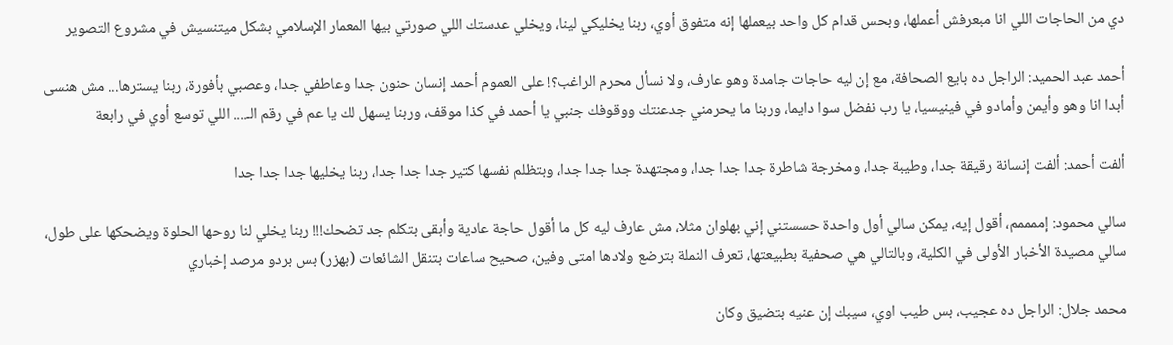دي من الحاجات اللي انا مبعرفش أعملها، وبحس قدام كل واحد بيعملها إنه متفوق أوي، ربنا يخليكي لينا، ويخلي عدستك اللي صورتي بيها المعمار الإسلامي بشكل ميتنسيش في مشروع التصوير

أحمد عبد الحميد: الراجل ده بايع الصحافة، مع إن ليه حاجات جامدة وهو عارف، ولا نسأل محرم الراغب؟! على العموم أحمد إنسان حنون جدا وعاطفي جدا، وعصبي بأفورة، ربنا يسترها... مش هنسى أبدا انا وهو وأيمن وأمادو في فينيسيا، يا رب نفضل سوا دايما، وربنا ما يحرمني جدعنتك ووقوفك جنبي يا أحمد في كذا موقف، وربنا يسهل لك يا عم في رقم الـ.... اللي توسع أوي في رابعة

ألفت أحمد: ألفت إنسانة رقيقة جدا، وطيبة جدا، ومخرجة شاطرة جدا جدا جدا، ومجتهدة جدا جدا جدا، وبتظلم نفسها كتير جدا جدا جدا، ربنا يخليها جدا جدا جدا

سالي محمود: إممممم، أقول إيه، يمكن سالي أول واحدة حسستني إني بهلوان مثلا، مش عارف ليه كل ما أقول حاجة عادية وأبقى بتكلم جد تضحك!!! ربنا يخلي لنا روحها الحلوة ويضحكها على طول، سالي مصيدة الأخبار الأولى في الكلية، وبالتالي هي صحفية بطبيعتها، تعرف النملة بترضع ولادها امتى وفين، صحيح ساعات بتنقل الشائعات (بهزر) بس بردو مرصد إخباري

محمد جلال: الراجل ده عجيب، بس طيب اوي، سيبك إن عنيه بتضيق وكان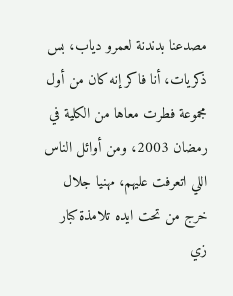مصدعنا بدندنة لعمرو دياب، بس ذكريات، أنا فاكر إنه كان من أول مجموعة فطرت معاها من الكلية في رمضان 2003، ومن أوائل الناس اللي اتعرفت عليهم، مهنيا جلال خرج من تحت ايده تلامذة كبار زي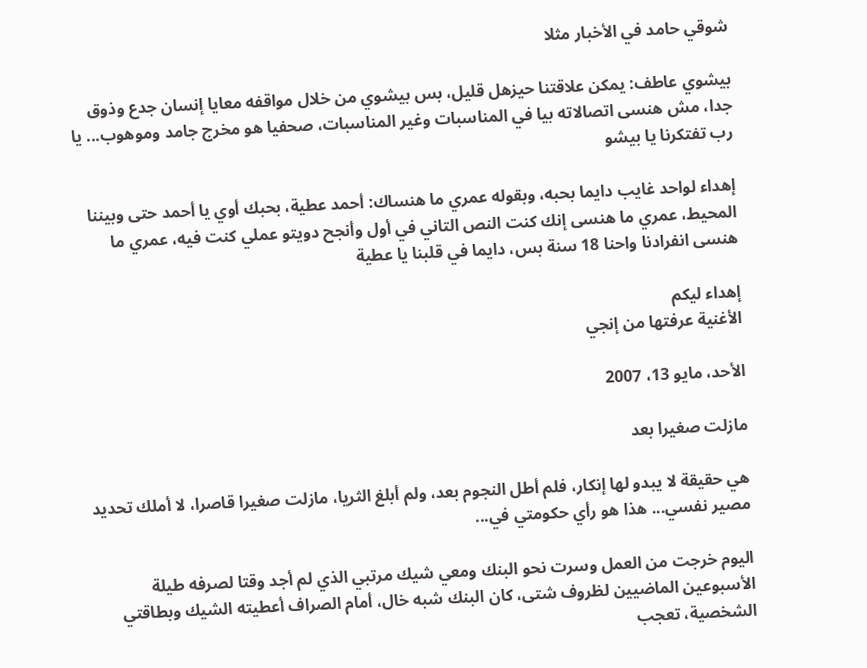شوقي حامد في الأخبار مثلا

بيشوي عاطف: يمكن علاقتنا حيزهل قليل، بس بيشوي من خلال مواقفه معايا إنسان جدع وذوق جدا، مش هنسى اتصالاته بيا في المناسبات وغير المناسبات، صحفيا هو مخرج جامد وموهوب... يا رب تفتكرنا يا بيشو

إهداء لواحد غايب دايما بحبه، وبقوله عمري ما هنساك: أحمد عطية، بحبك أوي يا أحمد حتى وبيننا المحيط، عمري ما هنسى إنك كنت النص التاني في أول وأنجح دويتو عملي كنت فيه، عمري ما هنسى انفرادنا واحنا 18 سنة بس، دايما في قلبنا يا عطية

إهداء ليكم
الأغنية عرفتها من إنجي

الأحد، مايو 13، 2007

مازلت صغيرا بعد

هي حقيقة لا يبدو لها إنكار، فلم أطل النجوم بعد، ولم أبلغ الثريا، مازلت صغيرا قاصرا، لا أملك تحديد مصير نفسي... هذا هو رأي حكومتي في...

اليوم خرجت من العمل وسرت نحو البنك ومعي شيك مرتبي الذي لم أجد وقتا لصرفه طيلة الأسبوعين الماضيين لظروف شتى، كان البنك شبه خال، أمام الصراف أعطيته الشيك وبطاقتي الشخصية، تعجب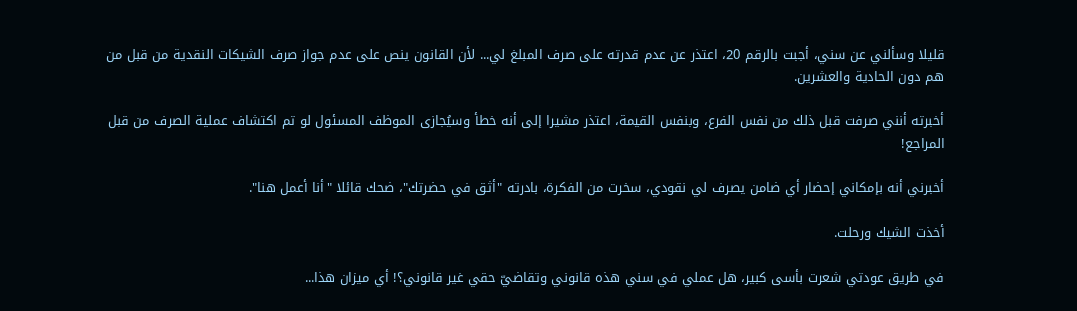قليلا وسألني عن سني، أجبت بالرقم 20، اعتذر عن عدم قدرته على صرف المبلغ لي... لأن القانون ينص على عدم جواز صرف الشيكات النقدية من قبل من هم دون الحادية والعشرين.

أخبرته أنني صرفت قبل ذلك من نفس الفرع، وبنفس القيمة، اعتذر مشيرا إلى أنه خطأ وسيُجازى الموظف المسئول لو تم اكتشاف عملية الصرف من قبل المراجع!

أخبرني أنه بإمكاني إحضار أي ضامن يصرف لي نقودي، سخرت من الفكرة، بادرته "أثق في حضرتك"، ضحك قائلا "أنا أعمل هنا".

أخذت الشيك ورحلت.

في طريق عودتي شعرت بأسى كبير، هل عملي في سني هذه قانوني وتقاضيّ حقي غير قانوني؟! أي ميزان هذا...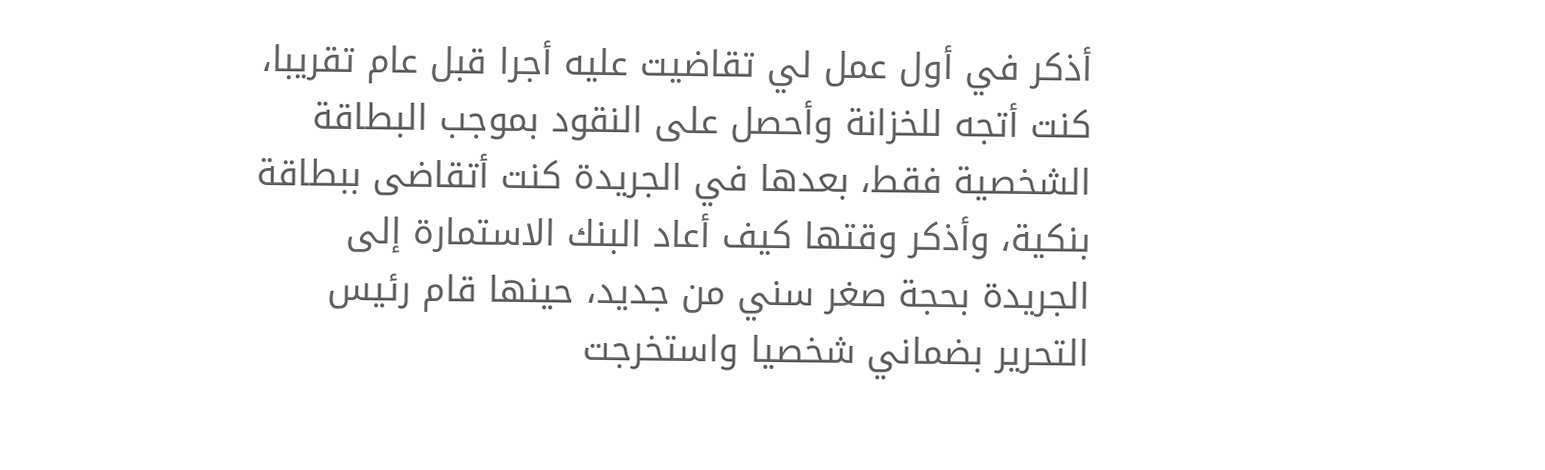أذكر في أول عمل لي تقاضيت عليه أجرا قبل عام تقريبا، كنت أتجه للخزانة وأحصل على النقود بموجب البطاقة الشخصية فقط، بعدها في الجريدة كنت أتقاضى ببطاقة بنكية، وأذكر وقتها كيف أعاد البنك الاستمارة إلى الجريدة بحجة صغر سني من جديد، حينها قام رئيس التحرير بضماني شخصيا واستخرجت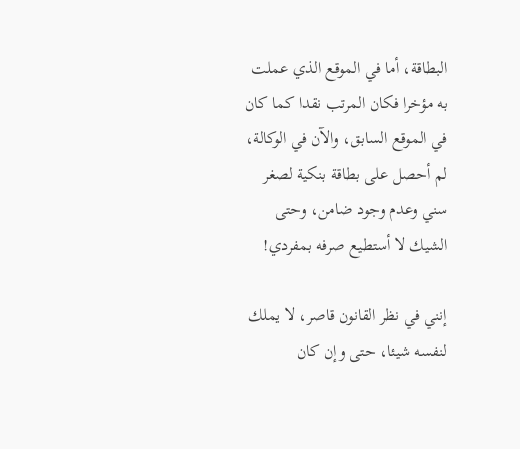البطاقة، أما في الموقع الذي عملت به مؤخرا فكان المرتب نقدا كما كان في الموقع السابق، والآن في الوكالة، لم أحصل على بطاقة بنكية لصغر سني وعدم وجود ضامن، وحتى الشيك لا أستطيع صرفه بمفردي!

إنني في نظر القانون قاصر، لا يملك لنفسه شيئا، حتى وإن كان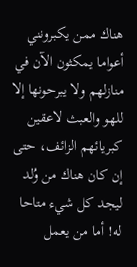هناك ممن يكبرونني أعواما يمكثون الآن في منازلهم ولا يبرحونها إلا للهو والعبث لاعقين كبريائهم الزائف، حتى إن كان هناك من وُلد ليجد كل شيء متاحا له! أما من يعمل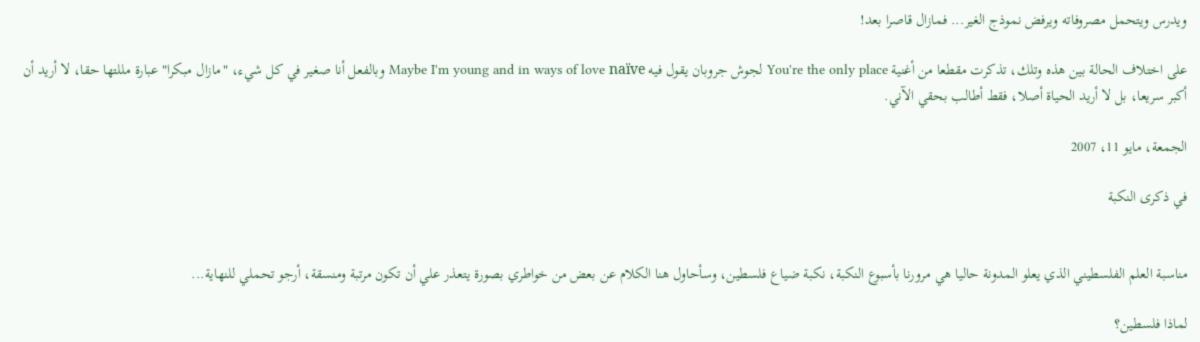ويدرس ويتحمل مصروفاته ويرفض نموذج الغير... فمازال قاصرا بعد!

على اختلاف الحالة بين هذه وتلك، تذكرت مقطعا من أغنية You're the only place لجوش جروبان يقول فيه Maybe I'm young and in ways of love naïve وبالفعل أنا صغير في كل شيء، "مازال مبكرا" عبارة مللتها حقا، لا أريد أن أكبر سريعا، بل لا أريد الحياة أصلا، فقط أطالب بحقي الآني.

الجمعة، مايو 11، 2007

في ذكرى النكبة


مناسبة العلم الفلسطيني الذي يعلو المدونة حاليا هي مرورنا بأسبوع النكبة، نكبة ضياع فلسطين، وسأحاول هنا الكلام عن بعض من خواطري بصورة يتعذر علي أن تكون مرتبة ومنسقة، أرجو تحملي للنهاية...

لماذا فلسطين؟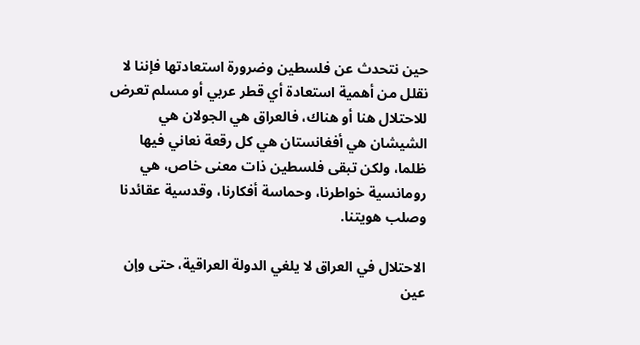حين نتحدث عن فلسطين وضرورة استعادتها فإننا لا نقلل من أهمية استعادة أي قطر عربي أو مسلم تعرض للاحتلال هنا أو هناك، فالعراق هي الجولان هي الشيشان هي أفغانستان هي كل رقعة نعاني فيها ظلما، ولكن تبقى فلسطين ذات معنى خاص، هي رومانسية خواطرنا، وحماسة أفكارنا، وقدسية عقائدنا وصلب هويتنا.

الاحتلال في العراق لا يلغي الدولة العراقية، حتى وإن عين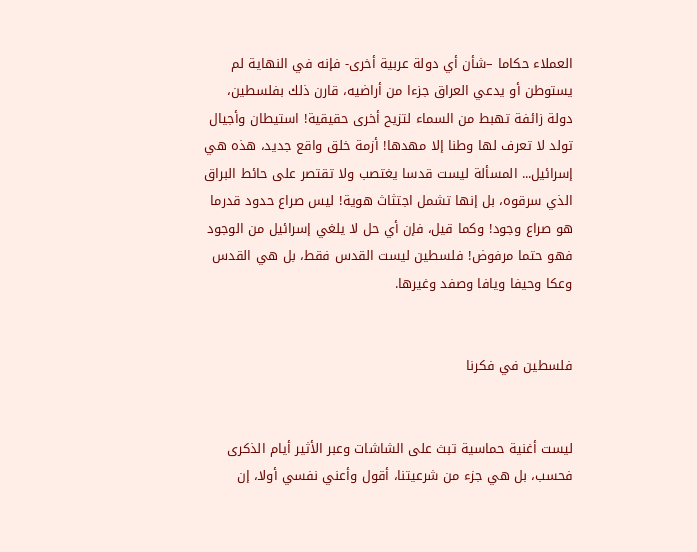العملاء حكاما –شأن أي دولة عربية أخرى- فإنه في النهاية لم يستوطن أو يدعي العراق جزءا من أراضيه، قارن ذلك بفلسطين، دولة زائفة تهبط من السماء لتزيح أخرى حقيقية! استيطان وأجيال تولد لا تعرف لها وطنا إلا مهدها! أزمة خلق واقع جديد، هذه هي إسرائيل... المسألة ليست قدسا يغتصب ولا تقتصر على حائط البراق الذي سرقوه، بل إنها تشمل اجتثاث هوية! ليس صراع حدود قدرما هو صراع وجود! وكما قيل، فإن أي حل لا يلغي إسرائيل من الوجود فهو حتما مرفوض! فلسطين ليست القدس فقط، بل هي القدس وعكا وحيفا ويافا وصفد وغيرها.


فلسطين في فكرنا


ليست أغنية حماسية تبث على الشاشات وعبر الأثير أيام الذكرى فحسب، بل هي جزء من شرعيتنا، أقول وأعني نفسي أولا، إن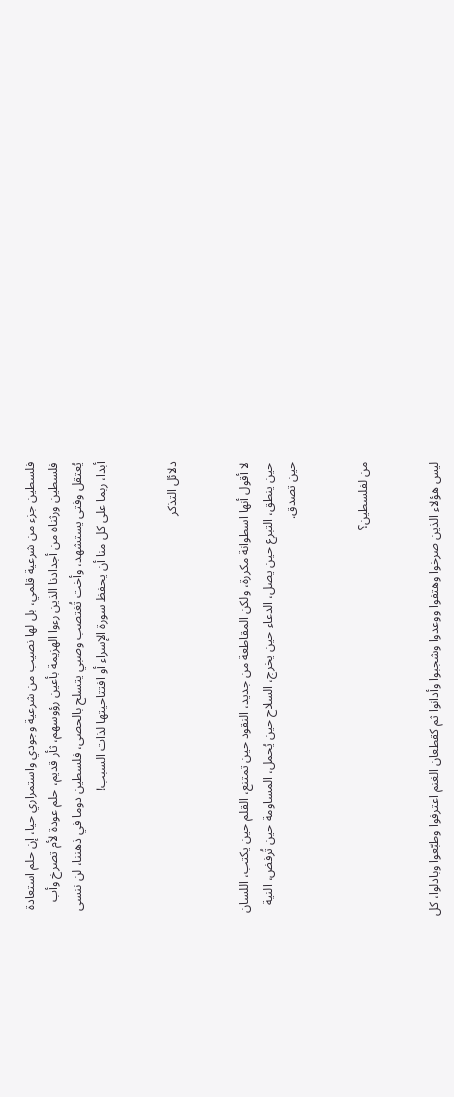فلسطين جزء من شرعية قلمي، بل لها نصيب من شرعية وجودي واستمراري حيا، إن حلم استعادة فلسطين ورثناه من أجدادنا الذين رءوا الهزيمة بأعين رؤوسهم، ثأر قديم، حلم عودة لأم تصرخ وأب يُعتقل وفتى يستشهد، وأخت تُغتصب وصبي يتسلح بالحصى، فلسطين دوما في ذهننا، لن ننسى أبدا، ربما على كل منا أن يحفظ سورة الإسراء أو افتتاحيتها لذات السبب!


دلائل التذكر


لا أقول أنها اسطوانة مكررة، ولكن المقاطعة من جديد، النقود حين تمتنع، القلم حين يكتب، اللسان حين ينطق، التبرع حين يصل، الدعاء حين يخرج، السلاح حين يُحمل، المساومة حين تُرفض، النية حين تصدق.


من لفلسطين؟


ليس هؤلاء الذين صرخوا وهتفوا ووعدوا وشجبوا وأدانوا ثم كقطعان الغنم اعترفوا وطبّعوا وبادلوا، كل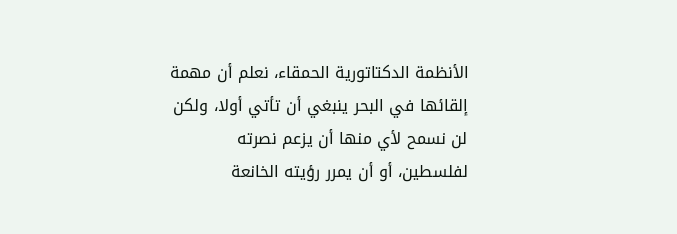الأنظمة الدكتاتورية الحمقاء، نعلم أن مهمة إلقائها في البحر ينبغي أن تأتي أولا، ولكن لن نسمح لأي منها أن يزعم نصرته لفلسطين، أو أن يمرر رؤيته الخانعة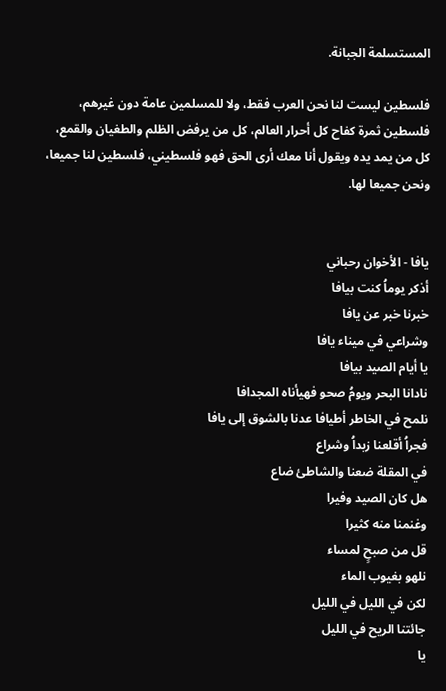المستسلمة الجبانة.

فلسطين ليست لنا نحن العرب فقط، ولا للمسلمين عامة دون غيرهم، فلسطين ثمرة كفاح كل أحرار العالم، كل من يرفض الظلم والطغيان والقمع، كل من يمد يده ويقول أنا معك أرى الحق فهو فلسطيني، فلسطين لنا جميعا، ونحن جميعا لها.


يافا - الأخوان رحباني
أذكر يوماُ كنت بيافا
خبرنا خبر عن يافا
وشراعي في ميناء يافا
يا أيام الصيد بيافا
نادانا البحر ويومُ صحو فهيأناه المجدافا
نلمح في الخاطر أطيافا عدنا بالشوق إلى يافا
فجراُ أقلعنا زبداُ وشراع
في المقلة ضعنا والشاطئ ضاع
هل كان الصيد وفيرا
وغنمنا منه كثيرا
قل من صبحٍ لمساء
نلهو بغيوب الماء
لكن في الليل في الليل
جائتنا الريح في الليل
يا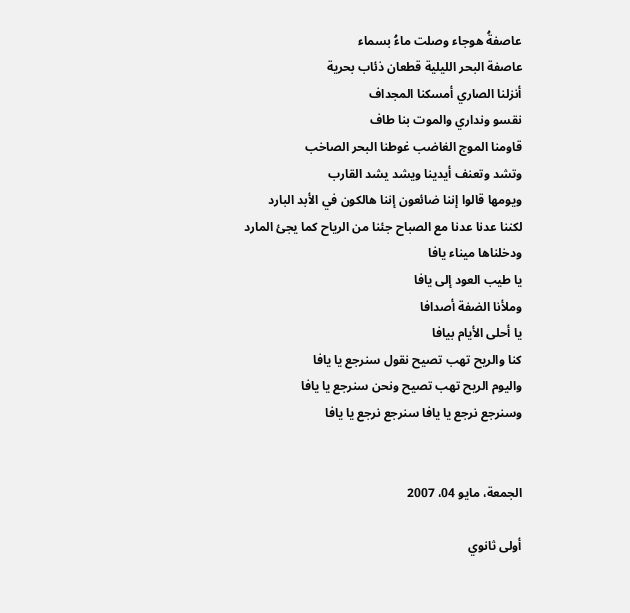عاصفةُ هوجاء وصلت ماءُ بسماء
عاصفة البحر الليلية قطعان ذئاب بحرية
أنزلنا الصاري أمسكنا المجداف
نقسو ونداري والموت بنا طاف
قاومنا الموج الغاضب غوطنا البحر الصاخب
وتشد وتعنف أيدينا ويشد يشد القارب
ويومها قالوا إننا ضائعون إننا هالكون في الأبد البارد
لكننا عدنا عدنا مع الصباح جئنا من الرياح كما يجئ المارد
ودخلناها ميناء يافا
يا طيب العود إلى يافا
وملأنا الضفة أصدافا
يا أحلى الأيام بيافا
كنا والريح تهب تصيح نقول سنرجع يا يافا
واليوم الريح تهب تصيح ونحن سنرجع يا يافا
وسنرجع نرجع يا يافا سنرجع نرجع يا يافا


الجمعة، مايو 04، 2007

أولى ثانوي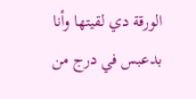الورقة دي لقيتها وأنا بدعبس في درج من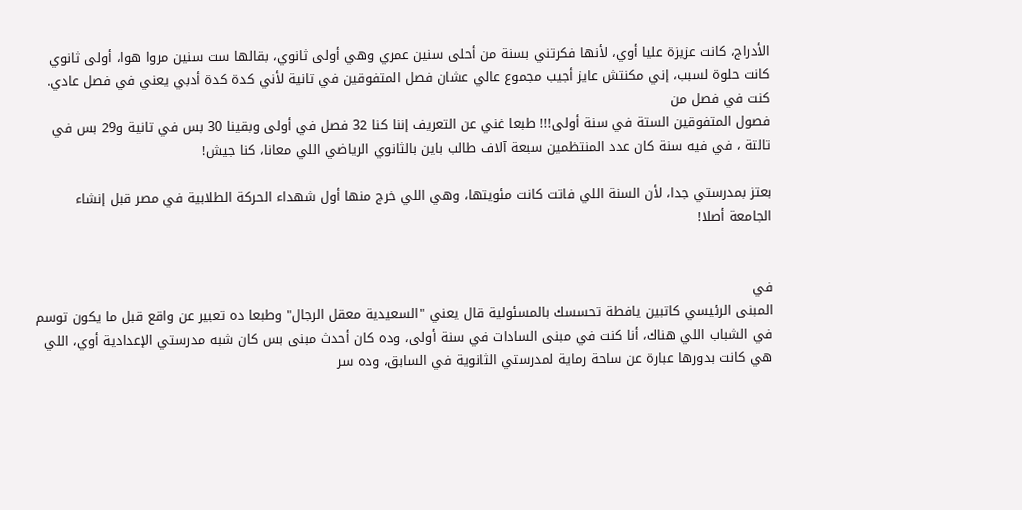الأدراج، كانت عزيزة عليا أوي، لأنها فكرتني بسنة من أحلى سنين عمري وهي أولى ثانوي، بقالها ست سنين مروا هوا، أولى ثانوي كانت حلوة لسبب، إني مكنتش عايز أجيب مجموع عالي عشان فصل المتفوقين في تانية لأني كدة كدة أدبي يعني في فصل عادي.
كنت في فصل من
فصول المتفوقين الستة في سنة أولى!!! طبعا غني عن التعريف إننا كنا 32 فصل في أولى وبقينا 30 بس في تانية و29 بس في تالتة ، في فيه سنة كان عدد المنتظمين سبعة آلاف طالب باين بالثانوي الرياضي اللي معانا، كنا جيش!

بعتز بمدرستي جدا، لأن السنة اللي فاتت كانت مئويتها، وهي اللي خرج منها أول شهداء الحركة الطلابية في مصر قبل إنشاء الجامعة أصلا!


في
المبنى الرئيسي كاتبين يافطة تحسسك بالمسئولية قال يعني "السعيدية معقل الرجال" وطبعا ده تعبير عن واقع قبل ما يكون توسم في الشباب اللي هناك، أنا كنت في مبنى السادات في سنة أولى، وده كان أحدث مبنى بس كان شبه مدرستي الإعدادية أوي، اللي هي كانت بدورها عبارة عن ساحة رماية لمدرستي الثانوية في السابق، وده سر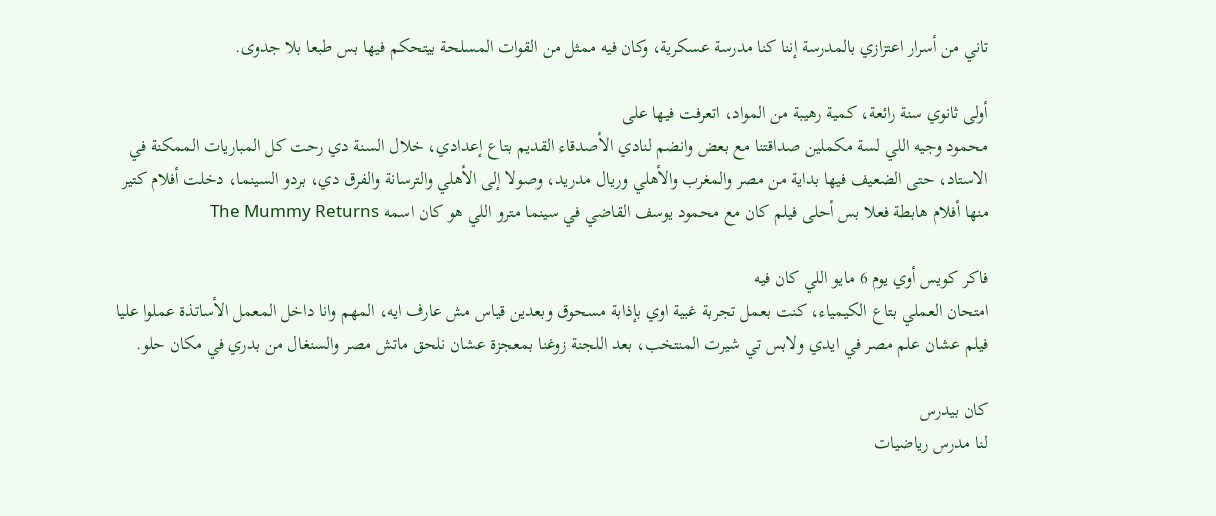تاني من أسرار اعتزازي بالمدرسة إننا كنا مدرسة عسكرية، وكان فيه ممثل من القوات المسلحة بيتحكم فيها بس طبعا بلا جدوى.

أولى ثانوي سنة رائعة، كمية رهيبة من المواد، اتعرفت فيها على
محمود وجيه اللي لسة مكملين صداقتنا مع بعض وانضم لنادي الأصدقاء القديم بتاع إعدادي، خلال السنة دي رحت كل المباريات الممكنة في الاستاد، حتى الضعيف فيها بداية من مصر والمغرب والأهلي وريال مدريد، وصولا إلى الأهلي والترسانة والفرق دي، بردو السينما، دخلت أفلام كتير منها أفلام هابطة فعلا بس أحلى فيلم كان مع محمود يوسف القاضي في سينما مترو اللي هو كان اسمه The Mummy Returns

فاكر كويس أوي يوم 6 مايو اللي كان فيه
امتحان العملي بتاع الكيمياء، كنت بعمل تجربة غبية اوي بإذابة مسحوق وبعدين قياس مش عارف ايه، المهم وانا داخل المعمل الأساتذة عملوا عليا فيلم عشان علم مصر في ايدي ولابس تي شيرت المنتخب، بعد اللجنة زوغنا بمعجزة عشان نلحق ماتش مصر والسنغال من بدري في مكان حلو.

كان بيدرس
لنا مدرس رياضيات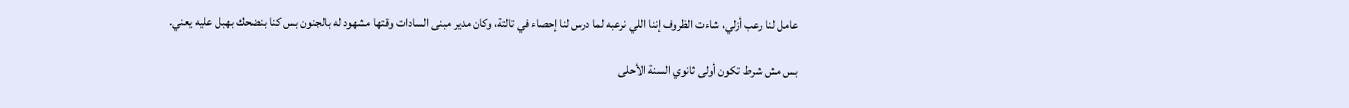عامل لنا رعب أزلي، شاءت الظروف إننا اللي نرعبه لما درس لنا إحصاء في تالتة، وكان مدير مبنى السادات وقتها مشهود له بالجنون بس كنا بنضحك بهبل عليه يعني.

بس مش شرط تكون أولى ثانوي السنة الأحلى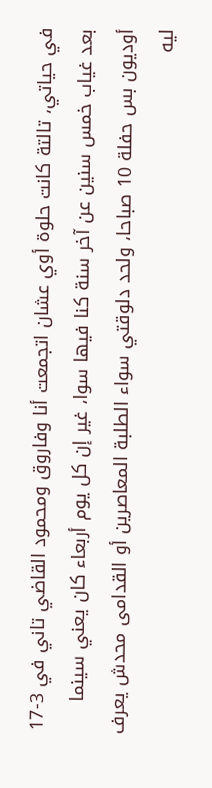في حياتي، تالتة كانت حلوة أوي عشان اتجمعت أنا وفاروق ومحمود القاضي تاني في 3-17 بعد غياب خمس سنين عن آخر سنة كنا فيها سوا، غير إن كل يوم أربعاء كان يعني سينما أوديون بس حفلة 10 صباحا، ولحد دلوقتي سواء الطلبة المعاصرين أو القدامى محدش يعرف ليه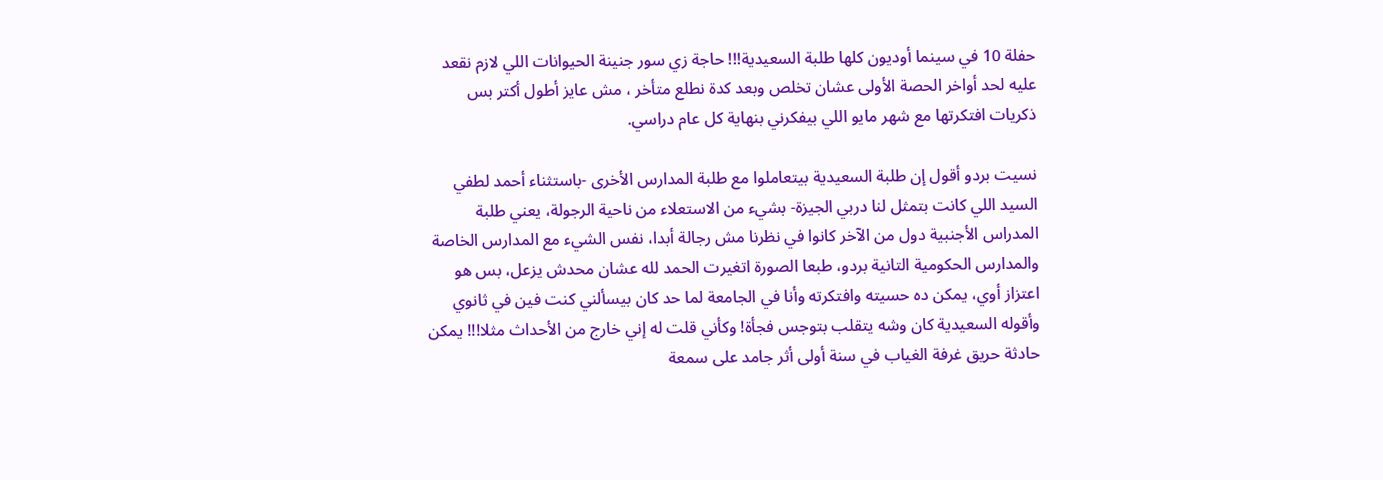حفلة 10 في سينما أوديون كلها طلبة السعيدية!!! حاجة زي سور جنينة الحيوانات اللي لازم نقعد عليه لحد أواخر الحصة الأولى عشان تخلص وبعد كدة نطلع متأخر ، مش عايز أطول أكتر بس ذكريات افتكرتها مع شهر مايو اللي بيفكرني بنهاية كل عام دراسي.

نسيت بردو أقول إن طلبة السعيدية بيتعاملوا مع طلبة المدارس الأخرى -باستثناء أحمد لطفي السيد اللي كانت بتمثل لنا دربي الجيزة- بشيء من الاستعلاء من ناحية الرجولة، يعني طلبة المدراس الأجنبية دول من الآخر كانوا في نظرنا مش رجالة أبدا، نفس الشيء مع المدارس الخاصة والمدارس الحكومية التانية بردو، طبعا الصورة اتغيرت الحمد لله عشان محدش يزعل، بس هو اعتزاز أوي، يمكن ده حسيته وافتكرته وأنا في الجامعة لما حد كان بيسألني كنت فين في ثانوي وأقوله السعيدية كان وشه يتقلب بتوجس فجأة! وكأني قلت له إني خارج من الأحداث مثلا!!! يمكن حادثة حريق غرفة الغياب في سنة أولى أثر جامد على سمعة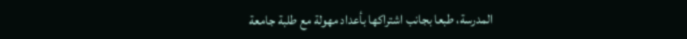المدرسة، طبعا بجانب اشتراكها بأعداد مهولة مع طلبة جامعة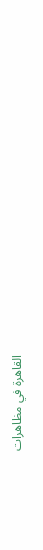القاهرة في مظاهرات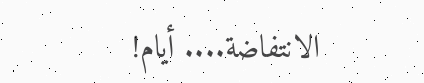الانتفاضة.... أيام!